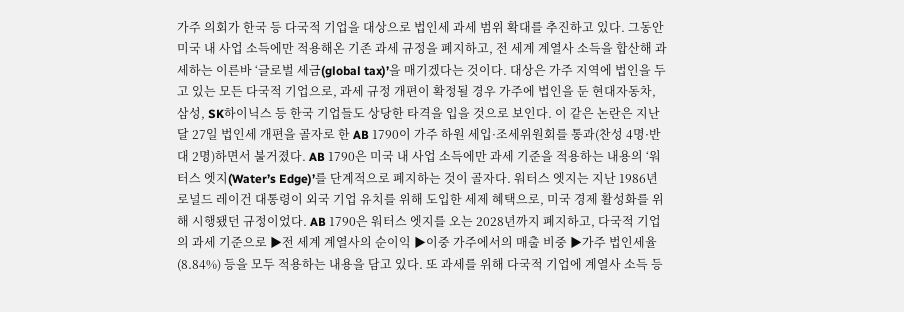가주 의회가 한국 등 다국적 기업을 대상으로 법인세 과세 범위 확대를 추진하고 있다. 그동안 미국 내 사업 소득에만 적용해온 기존 과세 규정을 폐지하고, 전 세계 계열사 소득을 합산해 과세하는 이른바 ‘글로벌 세금(global tax)’을 매기겠다는 것이다. 대상은 가주 지역에 법인을 두고 있는 모든 다국적 기업으로, 과세 규정 개편이 확정될 경우 가주에 법인을 둔 현대자동차, 삼성, SK하이닉스 등 한국 기업들도 상당한 타격을 입을 것으로 보인다. 이 같은 논란은 지난달 27일 법인세 개편을 골자로 한 AB 1790이 가주 하원 세입·조세위원회를 통과(찬성 4명·반대 2명)하면서 불거졌다. AB 1790은 미국 내 사업 소득에만 과세 기준을 적용하는 내용의 ‘워터스 엣지(Water’s Edge)’를 단계적으로 폐지하는 것이 골자다. 워터스 엣지는 지난 1986년 로널드 레이건 대통령이 외국 기업 유치를 위해 도입한 세제 혜택으로, 미국 경제 활성화를 위해 시행됐던 규정이었다. AB 1790은 워터스 엣지를 오는 2028년까지 폐지하고, 다국적 기업의 과세 기준으로 ▶전 세계 계열사의 순이익 ▶이중 가주에서의 매출 비중 ▶가주 법인세율(8.84%) 등을 모두 적용하는 내용을 담고 있다. 또 과세를 위해 다국적 기업에 계열사 소득 등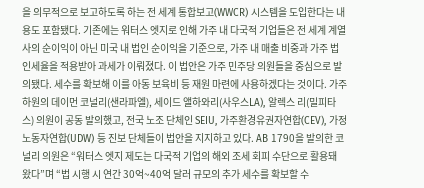을 의무적으로 보고하도록 하는 전 세계 통합보고(WWCR) 시스템을 도입한다는 내용도 포함됐다. 기존에는 워터스 엣지로 인해 가주 내 다국적 기업들은 전 세계 계열사의 순이익이 아닌 미국 내 법인 순이익을 기준으로, 가주 내 매출 비중과 가주 법인세율을 적용받아 과세가 이뤄졌다. 이 법안은 가주 민주당 의원들을 중심으로 발의됐다. 세수를 확보해 이를 아동 보육비 등 재원 마련에 사용하겠다는 것이다. 가주 하원의 데이먼 코널리(샌라파엘), 세이드 앨하와리(사우스LA), 알렉스 리(밀피타스) 의원이 공동 발의했고, 전국 노조 단체인 SEIU, 가주환경유권자연합(CEV), 가정노동자연합(UDW) 등 진보 단체들이 법안을 지지하고 있다. AB 1790을 발의한 코널리 의원은 “워터스 엣지 제도는 다국적 기업의 해외 조세 회피 수단으로 활용돼 왔다”며 “법 시행 시 연간 30억~40억 달러 규모의 추가 세수를 확보할 수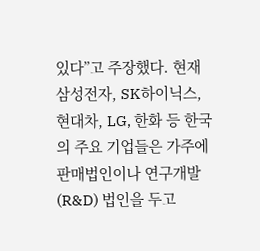있다”고 주장했다. 현재 삼성전자, SK하이닉스, 현대차, LG, 한화 등 한국의 주요 기업들은 가주에 판매법인이나 연구개발(R&D) 법인을 두고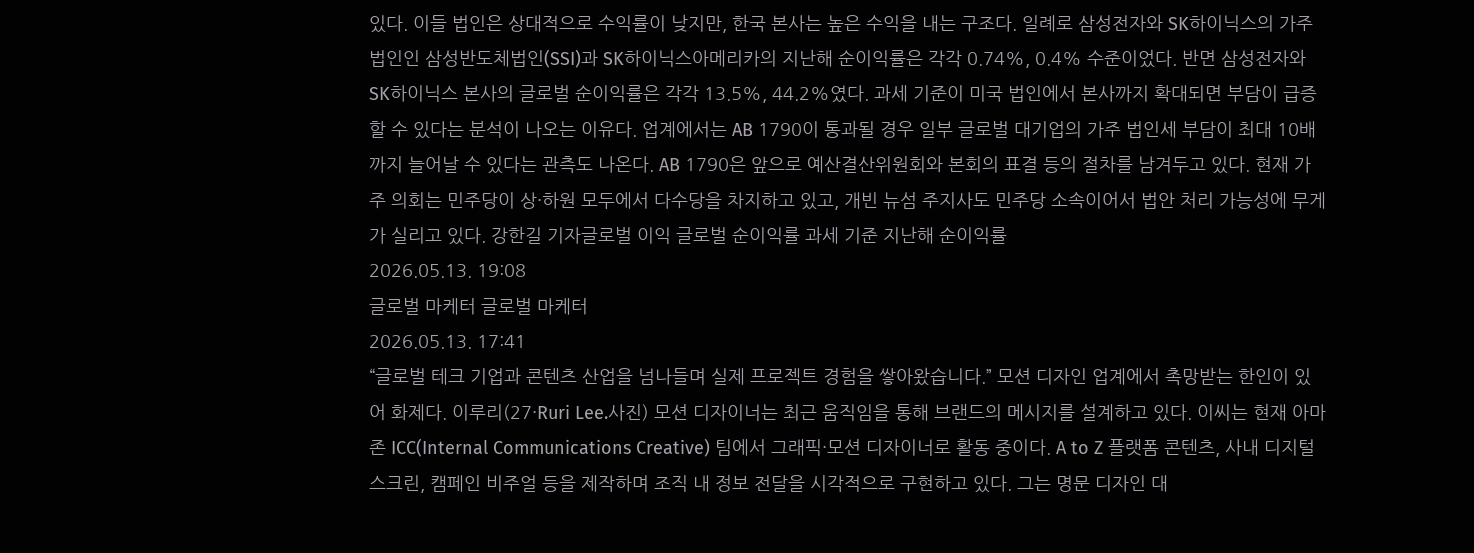있다. 이들 법인은 상대적으로 수익률이 낮지만, 한국 본사는 높은 수익을 내는 구조다. 일례로 삼성전자와 SK하이닉스의 가주 법인인 삼성반도체법인(SSI)과 SK하이닉스아메리카의 지난해 순이익률은 각각 0.74%, 0.4% 수준이었다. 반면 삼성전자와 SK하이닉스 본사의 글로벌 순이익률은 각각 13.5%, 44.2%였다. 과세 기준이 미국 법인에서 본사까지 확대되면 부담이 급증할 수 있다는 분석이 나오는 이유다. 업계에서는 AB 1790이 통과될 경우 일부 글로벌 대기업의 가주 법인세 부담이 최대 10배까지 늘어날 수 있다는 관측도 나온다. AB 1790은 앞으로 예산결산위원회와 본회의 표결 등의 절차를 남겨두고 있다. 현재 가주 의회는 민주당이 상·하원 모두에서 다수당을 차지하고 있고, 개빈 뉴섬 주지사도 민주당 소속이어서 법안 처리 가능성에 무게가 실리고 있다. 강한길 기자글로벌 이익 글로벌 순이익률 과세 기준 지난해 순이익률
2026.05.13. 19:08
글로벌 마케터 글로벌 마케터
2026.05.13. 17:41
“글로벌 테크 기업과 콘텐츠 산업을 넘나들며 실제 프로젝트 경험을 쌓아왔습니다.” 모션 디자인 업계에서 촉망받는 한인이 있어 화제다. 이루리(27·Ruri Lee.사진) 모션 디자이너는 최근 움직임을 통해 브랜드의 메시지를 설계하고 있다. 이씨는 현재 아마존 ICC(Internal Communications Creative) 팀에서 그래픽·모션 디자이너로 활동 중이다. A to Z 플랫폼 콘텐츠, 사내 디지털 스크린, 캠페인 비주얼 등을 제작하며 조직 내 정보 전달을 시각적으로 구현하고 있다. 그는 명문 디자인 대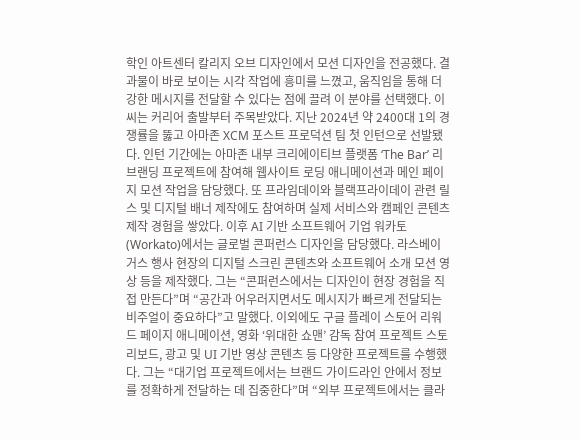학인 아트센터 칼리지 오브 디자인에서 모션 디자인을 전공했다. 결과물이 바로 보이는 시각 작업에 흥미를 느꼈고, 움직임을 통해 더 강한 메시지를 전달할 수 있다는 점에 끌려 이 분야를 선택했다. 이씨는 커리어 출발부터 주목받았다. 지난 2024년 약 2400대 1의 경쟁률을 뚫고 아마존 XCM 포스트 프로덕션 팀 첫 인턴으로 선발됐다. 인턴 기간에는 아마존 내부 크리에이티브 플랫폼 ‘The Bar’ 리브랜딩 프로젝트에 참여해 웹사이트 로딩 애니메이션과 메인 페이지 모션 작업을 담당했다. 또 프라임데이와 블랙프라이데이 관련 릴스 및 디지털 배너 제작에도 참여하며 실제 서비스와 캠페인 콘텐츠 제작 경험을 쌓았다. 이후 AI 기반 소프트웨어 기업 워카토(Workato)에서는 글로벌 콘퍼런스 디자인을 담당했다. 라스베이거스 행사 현장의 디지털 스크린 콘텐츠와 소프트웨어 소개 모션 영상 등을 제작했다. 그는 “콘퍼런스에서는 디자인이 현장 경험을 직접 만든다”며 “공간과 어우러지면서도 메시지가 빠르게 전달되는 비주얼이 중요하다”고 말했다. 이외에도 구글 플레이 스토어 리워드 페이지 애니메이션, 영화 ‘위대한 쇼맨’ 감독 참여 프로젝트 스토리보드, 광고 및 UI 기반 영상 콘텐츠 등 다양한 프로젝트를 수행했다. 그는 “대기업 프로젝트에서는 브랜드 가이드라인 안에서 정보를 정확하게 전달하는 데 집중한다”며 “외부 프로젝트에서는 클라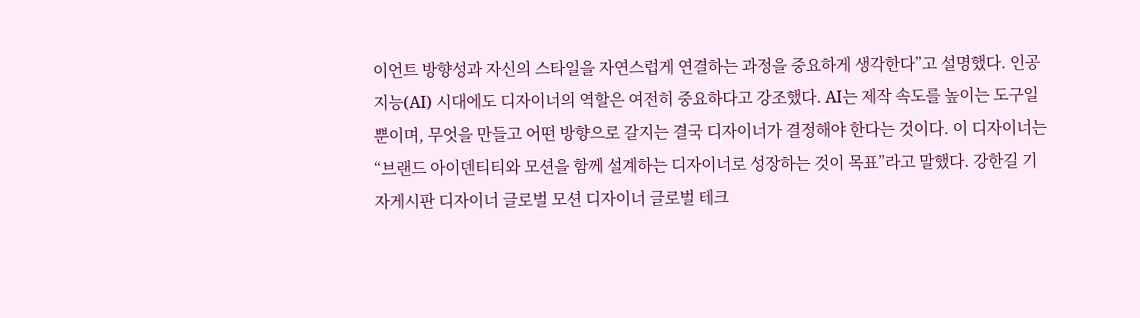이언트 방향성과 자신의 스타일을 자연스럽게 연결하는 과정을 중요하게 생각한다”고 설명했다. 인공지능(AI) 시대에도 디자이너의 역할은 여전히 중요하다고 강조했다. AI는 제작 속도를 높이는 도구일 뿐이며, 무엇을 만들고 어떤 방향으로 갈지는 결국 디자이너가 결정해야 한다는 것이다. 이 디자이너는 “브랜드 아이덴티티와 모션을 함께 설계하는 디자이너로 성장하는 것이 목표”라고 말했다. 강한길 기자게시판 디자이너 글로벌 모션 디자이너 글로벌 테크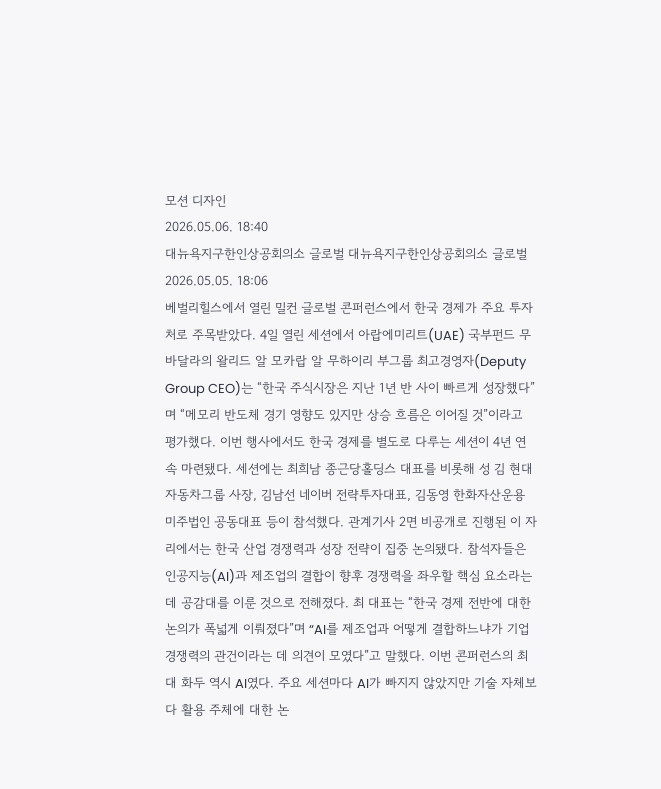모션 디자인
2026.05.06. 18:40
대뉴욕지구한인상공회의소 글로벌 대뉴욕지구한인상공회의소 글로벌
2026.05.05. 18:06
베벌리힐스에서 열린 밀컨 글로벌 콘퍼런스에서 한국 경제가 주요 투자처로 주목받았다. 4일 열린 세션에서 아랍에미리트(UAE) 국부펀드 무바달라의 왈리드 알 모카랍 알 무하이리 부그룹 최고경영자(Deputy Group CEO)는 “한국 주식시장은 지난 1년 반 사이 빠르게 성장했다”며 “메모리 반도체 경기 영향도 있지만 상승 흐름은 이어질 것”이라고 평가했다. 이번 행사에서도 한국 경제를 별도로 다루는 세션이 4년 연속 마련됐다. 세션에는 최희남 종근당홀딩스 대표를 비롯해 성 김 현대자동차그룹 사장, 김남선 네이버 전략투자대표, 김동영 한화자산운용 미주법인 공동대표 등이 참석했다. 관계기사 2면 비공개로 진행된 이 자리에서는 한국 산업 경쟁력과 성장 전략이 집중 논의됐다. 참석자들은 인공지능(AI)과 제조업의 결합이 향후 경쟁력을 좌우할 핵심 요소라는 데 공감대를 이룬 것으로 전해졌다. 최 대표는 “한국 경제 전반에 대한 논의가 폭넓게 이뤄졌다”며 “AI를 제조업과 어떻게 결합하느냐가 기업 경쟁력의 관건이라는 데 의견이 모였다”고 말했다. 이번 콘퍼런스의 최대 화두 역시 AI였다. 주요 세션마다 AI가 빠지지 않았지만 기술 자체보다 활용 주체에 대한 논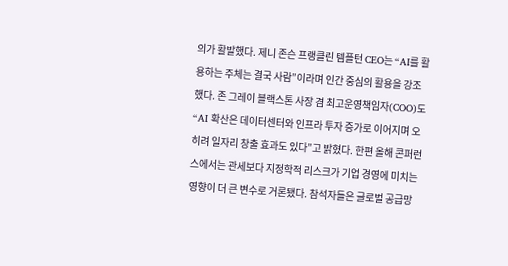의가 활발했다. 제니 존슨 프랭클린 템플턴 CEO는 “AI를 활용하는 주체는 결국 사람”이라며 인간 중심의 활용을 강조했다. 존 그레이 블랙스톤 사장 겸 최고운영책임자(COO)도 “AI 확산은 데이터센터와 인프라 투자 증가로 이어지며 오히려 일자리 창출 효과도 있다”고 밝혔다. 한편 올해 콘퍼런스에서는 관세보다 지정학적 리스크가 기업 경영에 미치는 영향이 더 큰 변수로 거론됐다. 참석자들은 글로벌 공급망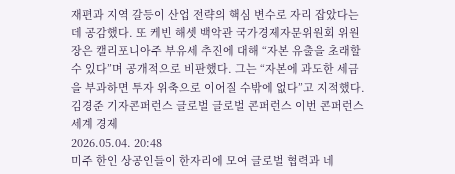재편과 지역 갈등이 산업 전략의 핵심 변수로 자리 잡았다는 데 공감했다. 또 케빈 해셋 백악관 국가경제자문위원회 위원장은 캘리포니아주 부유세 추진에 대해 “자본 유출을 초래할 수 있다”며 공개적으로 비판했다. 그는 “자본에 과도한 세금을 부과하면 투자 위축으로 이어질 수밖에 없다”고 지적했다. 김경준 기자콘퍼런스 글로벌 글로벌 콘퍼런스 이번 콘퍼런스 세계 경제
2026.05.04. 20:48
미주 한인 상공인들이 한자리에 모여 글로벌 협력과 네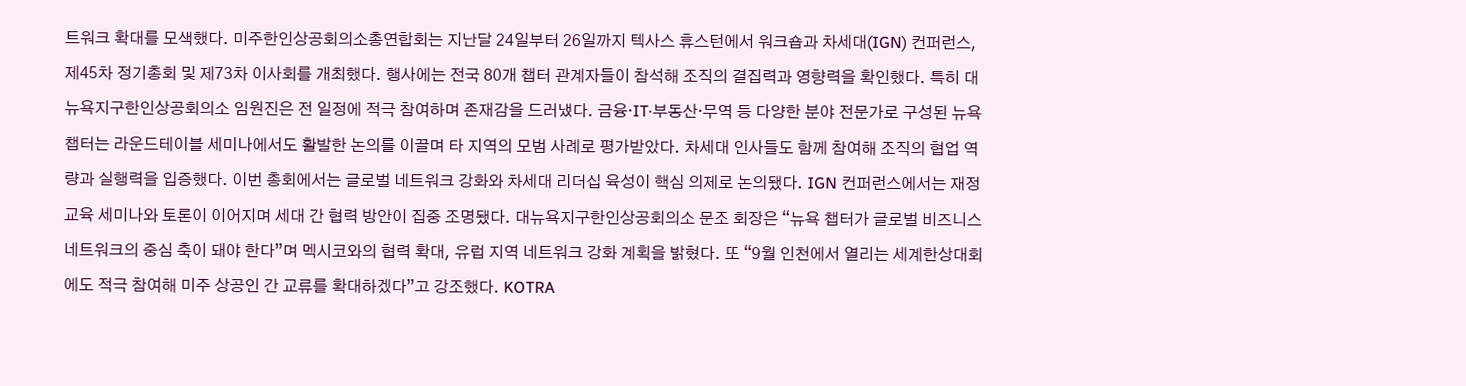트워크 확대를 모색했다. 미주한인상공회의소총연합회는 지난달 24일부터 26일까지 텍사스 휴스턴에서 워크숍과 차세대(IGN) 컨퍼런스, 제45차 정기총회 및 제73차 이사회를 개최했다. 행사에는 전국 80개 챕터 관계자들이 참석해 조직의 결집력과 영향력을 확인했다. 특히 대뉴욕지구한인상공회의소 임원진은 전 일정에 적극 참여하며 존재감을 드러냈다. 금융·IT·부동산·무역 등 다양한 분야 전문가로 구성된 뉴욕 챕터는 라운드테이블 세미나에서도 활발한 논의를 이끌며 타 지역의 모범 사례로 평가받았다. 차세대 인사들도 함께 참여해 조직의 협업 역량과 실행력을 입증했다. 이번 총회에서는 글로벌 네트워크 강화와 차세대 리더십 육성이 핵심 의제로 논의됐다. IGN 컨퍼런스에서는 재정 교육 세미나와 토론이 이어지며 세대 간 협력 방안이 집중 조명됐다. 대뉴욕지구한인상공회의소 문조 회장은 “뉴욕 챕터가 글로벌 비즈니스 네트워크의 중심 축이 돼야 한다”며 멕시코와의 협력 확대, 유럽 지역 네트워크 강화 계획을 밝혔다. 또 “9월 인천에서 열리는 세계한상대회에도 적극 참여해 미주 상공인 간 교류를 확대하겠다”고 강조했다. KOTRA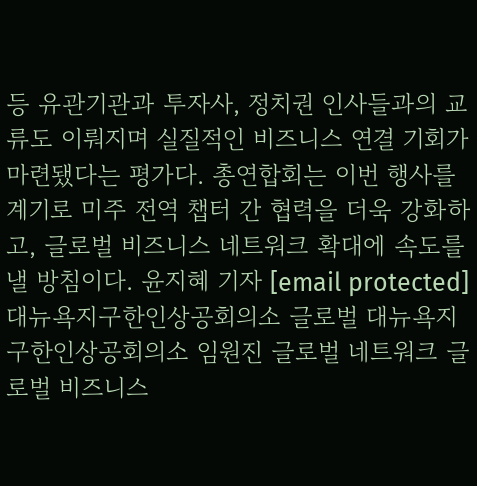등 유관기관과 투자사, 정치권 인사들과의 교류도 이뤄지며 실질적인 비즈니스 연결 기회가 마련됐다는 평가다. 총연합회는 이번 행사를 계기로 미주 전역 챕터 간 협력을 더욱 강화하고, 글로벌 비즈니스 네트워크 확대에 속도를 낼 방침이다. 윤지혜 기자 [email protected]대뉴욕지구한인상공회의소 글로벌 대뉴욕지구한인상공회의소 임원진 글로벌 네트워크 글로벌 비즈니스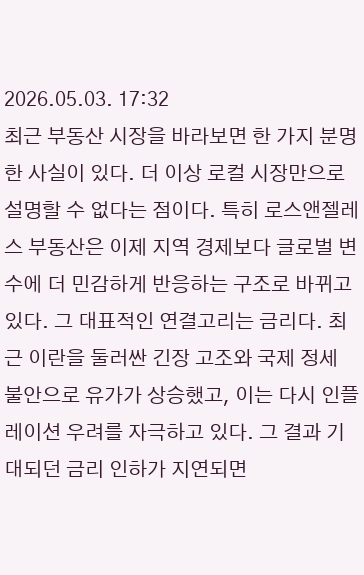2026.05.03. 17:32
최근 부동산 시장을 바라보면 한 가지 분명한 사실이 있다. 더 이상 로컬 시장만으로 설명할 수 없다는 점이다. 특히 로스앤젤레스 부동산은 이제 지역 경제보다 글로벌 변수에 더 민감하게 반응하는 구조로 바뀌고 있다. 그 대표적인 연결고리는 금리다. 최근 이란을 둘러싼 긴장 고조와 국제 정세 불안으로 유가가 상승했고, 이는 다시 인플레이션 우려를 자극하고 있다. 그 결과 기대되던 금리 인하가 지연되면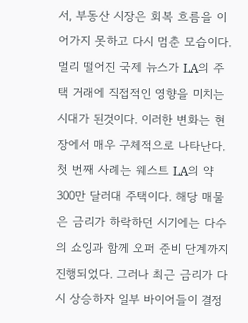서, 부동산 시장은 회복 흐름을 이어가지 못하고 다시 멈춘 모습이다. 멀리 떨어진 국제 뉴스가 LA의 주택 거래에 직접적인 영향을 미치는 시대가 된것이다. 이러한 변화는 현장에서 매우 구체적으로 나타난다. 첫 번째 사례는 웨스트 LA의 약 300만 달러대 주택이다. 해당 매물은 금리가 하락하던 시기에는 다수의 쇼잉과 함께 오퍼 준비 단계까지 진행되었다. 그러나 최근 금리가 다시 상승하자 일부 바이어들이 결정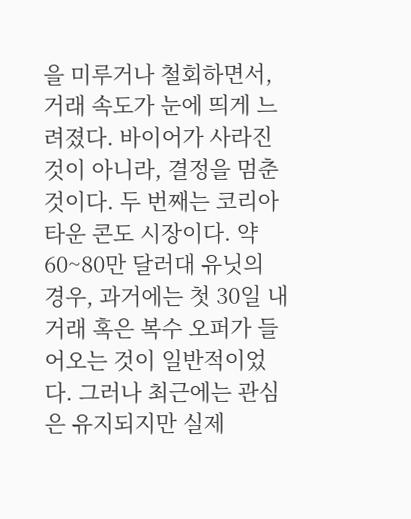을 미루거나 철회하면서, 거래 속도가 눈에 띄게 느려졌다. 바이어가 사라진 것이 아니라, 결정을 멈춘 것이다. 두 번째는 코리아타운 콘도 시장이다. 약 60~80만 달러대 유닛의 경우, 과거에는 첫 30일 내 거래 혹은 복수 오퍼가 들어오는 것이 일반적이었다. 그러나 최근에는 관심은 유지되지만 실제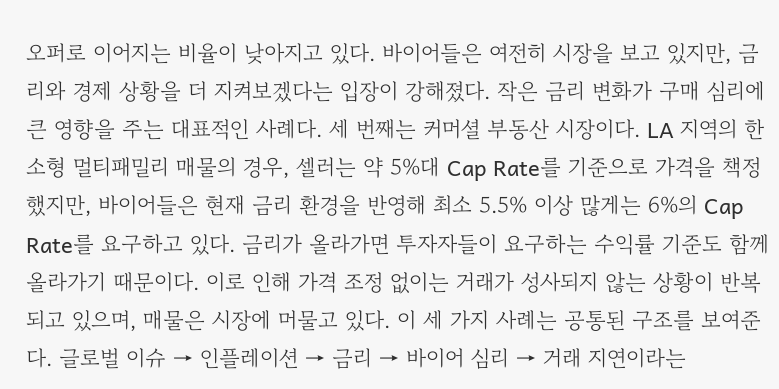오퍼로 이어지는 비율이 낮아지고 있다. 바이어들은 여전히 시장을 보고 있지만, 금리와 경제 상황을 더 지켜보겠다는 입장이 강해졌다. 작은 금리 변화가 구매 심리에 큰 영향을 주는 대표적인 사례다. 세 번째는 커머셜 부동산 시장이다. LA 지역의 한 소형 멀티패밀리 매물의 경우, 셀러는 약 5%대 Cap Rate를 기준으로 가격을 책정했지만, 바이어들은 현재 금리 환경을 반영해 최소 5.5% 이상 많게는 6%의 Cap Rate를 요구하고 있다. 금리가 올라가면 투자자들이 요구하는 수익률 기준도 함께 올라가기 때문이다. 이로 인해 가격 조정 없이는 거래가 성사되지 않는 상황이 반복되고 있으며, 매물은 시장에 머물고 있다. 이 세 가지 사례는 공통된 구조를 보여준다. 글로벌 이슈 → 인플레이션 → 금리 → 바이어 심리 → 거래 지연이라는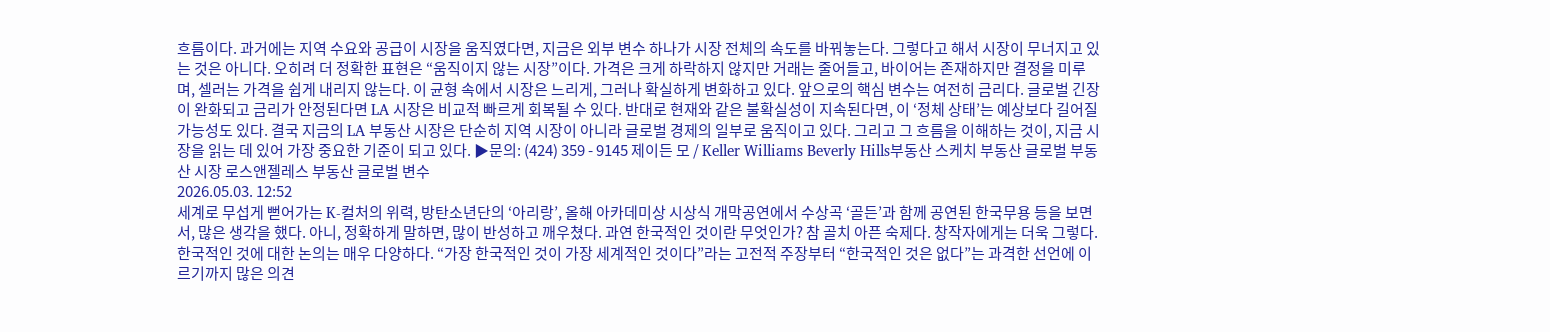흐름이다. 과거에는 지역 수요와 공급이 시장을 움직였다면, 지금은 외부 변수 하나가 시장 전체의 속도를 바꿔놓는다. 그렇다고 해서 시장이 무너지고 있는 것은 아니다. 오히려 더 정확한 표현은 “움직이지 않는 시장”이다. 가격은 크게 하락하지 않지만 거래는 줄어들고, 바이어는 존재하지만 결정을 미루며, 셀러는 가격을 쉽게 내리지 않는다. 이 균형 속에서 시장은 느리게, 그러나 확실하게 변화하고 있다. 앞으로의 핵심 변수는 여전히 금리다. 글로벌 긴장이 완화되고 금리가 안정된다면 LA 시장은 비교적 빠르게 회복될 수 있다. 반대로 현재와 같은 불확실성이 지속된다면, 이 ‘정체 상태’는 예상보다 길어질 가능성도 있다. 결국 지금의 LA 부동산 시장은 단순히 지역 시장이 아니라 글로벌 경제의 일부로 움직이고 있다. 그리고 그 흐름을 이해하는 것이, 지금 시장을 읽는 데 있어 가장 중요한 기준이 되고 있다. ▶문의: (424) 359 - 9145 제이든 모 / Keller Williams Beverly Hills부동산 스케치 부동산 글로벌 부동산 시장 로스앤젤레스 부동산 글로벌 변수
2026.05.03. 12:52
세계로 무섭게 뻗어가는 K-컬처의 위력, 방탄소년단의 ‘아리랑’, 올해 아카데미상 시상식 개막공연에서 수상곡 ‘골든’과 함께 공연된 한국무용 등을 보면서, 많은 생각을 했다. 아니, 정확하게 말하면, 많이 반성하고 깨우쳤다. 과연 한국적인 것이란 무엇인가? 참 골치 아픈 숙제다. 창작자에게는 더욱 그렇다. 한국적인 것에 대한 논의는 매우 다양하다. “가장 한국적인 것이 가장 세계적인 것이다”라는 고전적 주장부터 “한국적인 것은 없다”는 과격한 선언에 이르기까지 많은 의견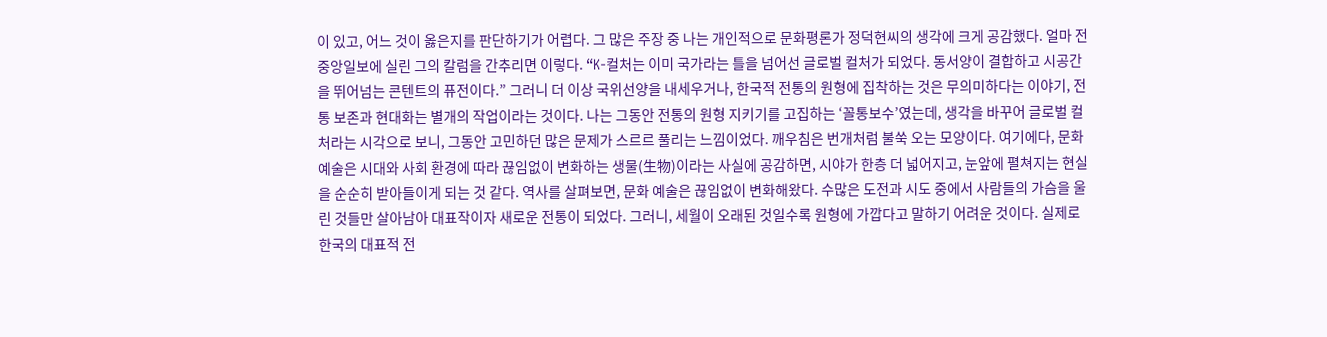이 있고, 어느 것이 옳은지를 판단하기가 어렵다. 그 많은 주장 중 나는 개인적으로 문화평론가 정덕현씨의 생각에 크게 공감했다. 얼마 전 중앙일보에 실린 그의 칼럼을 간추리면 이렇다. “K-컬처는 이미 국가라는 틀을 넘어선 글로벌 컬처가 되었다. 동서양이 결합하고 시공간을 뛰어넘는 콘텐트의 퓨전이다.” 그러니 더 이상 국위선양을 내세우거나, 한국적 전통의 원형에 집착하는 것은 무의미하다는 이야기, 전통 보존과 현대화는 별개의 작업이라는 것이다. 나는 그동안 전통의 원형 지키기를 고집하는 ‘꼴통보수’였는데, 생각을 바꾸어 글로벌 컬처라는 시각으로 보니, 그동안 고민하던 많은 문제가 스르르 풀리는 느낌이었다. 깨우침은 번개처럼 불쑥 오는 모양이다. 여기에다, 문화 예술은 시대와 사회 환경에 따라 끊임없이 변화하는 생물(生物)이라는 사실에 공감하면, 시야가 한층 더 넓어지고, 눈앞에 펼쳐지는 현실을 순순히 받아들이게 되는 것 같다. 역사를 살펴보면, 문화 예술은 끊임없이 변화해왔다. 수많은 도전과 시도 중에서 사람들의 가슴을 울린 것들만 살아남아 대표작이자 새로운 전통이 되었다. 그러니, 세월이 오래된 것일수록 원형에 가깝다고 말하기 어려운 것이다. 실제로 한국의 대표적 전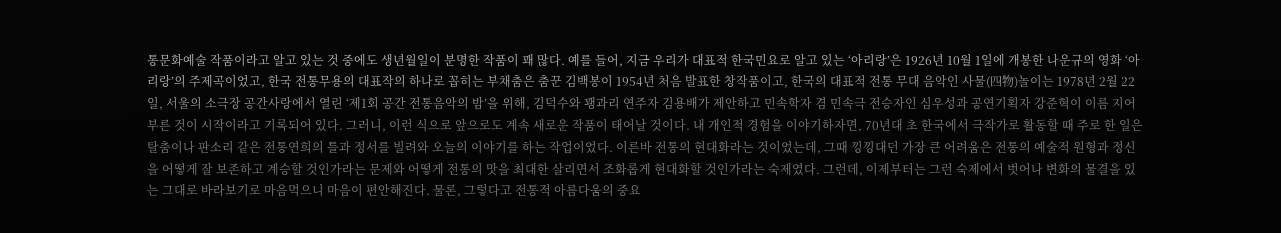통문화예술 작품이라고 알고 있는 것 중에도 생년월일이 분명한 작품이 꽤 많다. 예를 들어, 지금 우리가 대표적 한국민요로 알고 있는 ‘아리랑’은 1926년 10월 1일에 개봉한 나운규의 영화 ‘아리랑’의 주제곡이었고, 한국 전통무용의 대표작의 하나로 꼽히는 부채춤은 춤꾼 김백봉이 1954년 처음 발표한 창작품이고, 한국의 대표적 전통 무대 음악인 사물(四物)놀이는 1978년 2월 22일, 서울의 소극장 공간사랑에서 열린 ‘제1회 공간 전통음악의 밤’을 위해, 김덕수와 꽹과리 연주자 김용배가 제안하고 민속학자 겸 민속극 전승자인 심우성과 공연기획자 강준혁이 이름 지어 부른 것이 시작이라고 기록되어 있다. 그러니, 이런 식으로 앞으로도 계속 새로운 작품이 태어날 것이다. 내 개인적 경험을 이야기하자면, 70년대 초 한국에서 극작가로 활동할 때 주로 한 일은 탈춤이나 판소리 같은 전통연희의 틀과 정서를 빌려와 오늘의 이야기를 하는 작업이었다. 이른바 전통의 현대화라는 것이었는데, 그때 낑낑대던 가장 큰 어려움은 전통의 예술적 원형과 정신을 어떻게 잘 보존하고 계승할 것인가라는 문제와 어떻게 전통의 맛을 최대한 살리면서 조화롭게 현대화할 것인가라는 숙제였다. 그런데, 이제부터는 그런 숙제에서 벗어나 변화의 물결을 있는 그대로 바라보기로 마음먹으니 마음이 편안해진다. 물론, 그렇다고 전통적 아름다움의 중요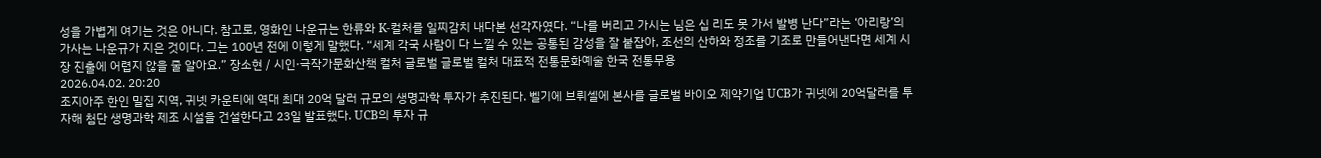성을 가볍게 여기는 것은 아니다. 참고로, 영화인 나운규는 한류와 K-컬처를 일찌감치 내다본 선각자였다. “나를 버리고 가시는 님은 십 리도 못 가서 발병 난다”라는 ‘아리랑’의 가사는 나운규가 지은 것이다. 그는 100년 전에 이렇게 말했다. “세계 각국 사람이 다 느낄 수 있는 공통된 감성을 잘 붙잡아, 조선의 산하와 정조를 기조로 만들어낸다면 세계 시장 진출에 어렵지 않을 줄 알아요.” 장소현 / 시인·극작가문화산책 컬처 글로벌 글로벌 컬처 대표적 전통문화예술 한국 전통무용
2026.04.02. 20:20
조지아주 한인 밀집 지역, 귀넷 카운티에 역대 최대 20억 달러 규모의 생명과학 투자가 추진된다. 벨기에 브뤼셀에 본사를 글로벌 바이오 제약기업 UCB가 귀넷에 20억달러를 투자해 첨단 생명과학 제조 시설을 건설한다고 23일 발표했다. UCB의 투자 규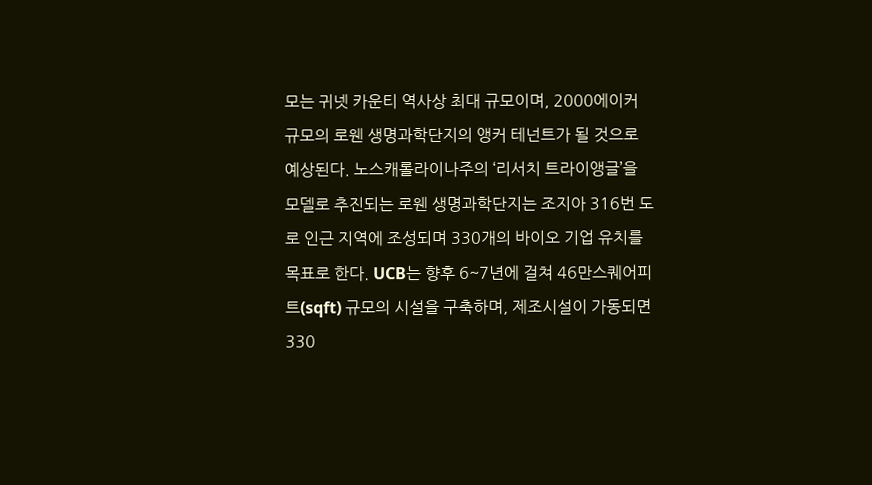모는 귀넷 카운티 역사상 최대 규모이며, 2000에이커 규모의 로웬 생명과학단지의 앵커 테넌트가 될 것으로 예상된다. 노스캐롤라이나주의 ‘리서치 트라이앵글’을 모델로 추진되는 로웬 생명과학단지는 조지아 316번 도로 인근 지역에 조성되며 330개의 바이오 기업 유치를 목표로 한다. UCB는 향후 6~7년에 걸쳐 46만스퀘어피트(sqft) 규모의 시설을 구축하며, 제조시설이 가동되면 330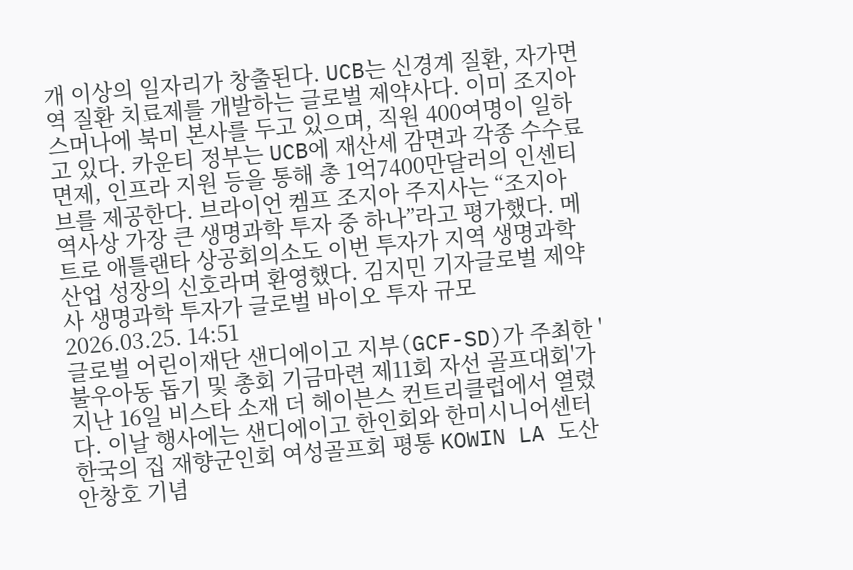개 이상의 일자리가 창출된다. UCB는 신경계 질환, 자가면역 질환 치료제를 개발하는 글로벌 제약사다. 이미 조지아 스머나에 북미 본사를 두고 있으며, 직원 400여명이 일하고 있다. 카운티 정부는 UCB에 재산세 감면과 각종 수수료 면제, 인프라 지원 등을 통해 총 1억7400만달러의 인센티브를 제공한다. 브라이언 켐프 조지아 주지사는 “조지아 역사상 가장 큰 생명과학 투자 중 하나”라고 평가했다. 메트로 애틀랜타 상공회의소도 이번 투자가 지역 생명과학 산업 성장의 신호라며 환영했다. 김지민 기자글로벌 제약사 생명과학 투자가 글로벌 바이오 투자 규모
2026.03.25. 14:51
글로벌 어린이재단 샌디에이고 지부(GCF-SD)가 주최한 '불우아동 돕기 및 총회 기금마련 제11회 자선 골프대회'가 지난 16일 비스타 소재 더 헤이븐스 컨트리클럽에서 열렸다. 이날 행사에는 샌디에이고 한인회와 한미시니어센터 한국의 집 재향군인회 여성골프회 평통 KOWIN LA 도산 안창호 기념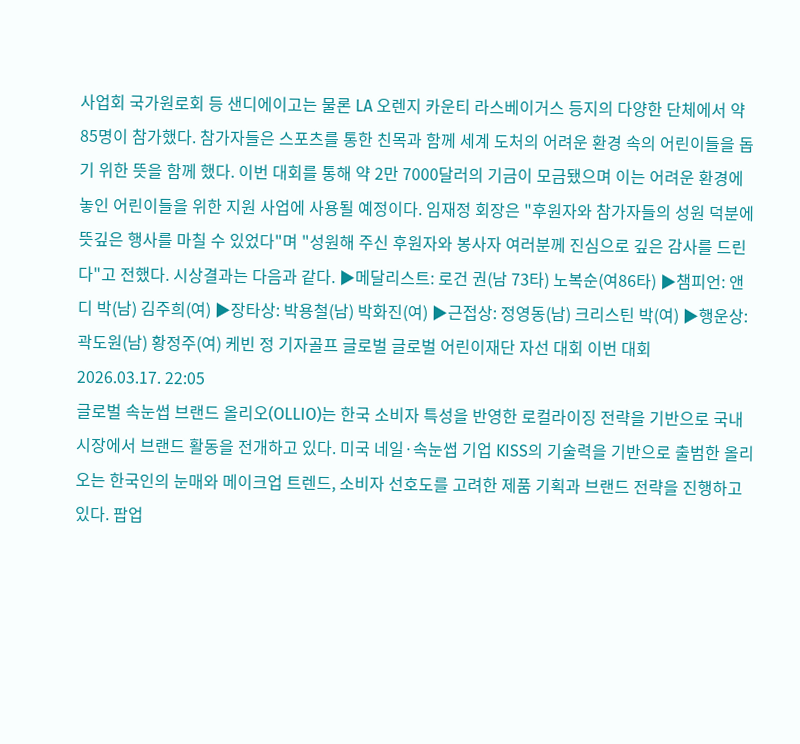사업회 국가원로회 등 샌디에이고는 물론 LA 오렌지 카운티 라스베이거스 등지의 다양한 단체에서 약 85명이 참가했다. 참가자들은 스포츠를 통한 친목과 함께 세계 도처의 어려운 환경 속의 어린이들을 돕기 위한 뜻을 함께 했다. 이번 대회를 통해 약 2만 7000달러의 기금이 모금됐으며 이는 어려운 환경에 놓인 어린이들을 위한 지원 사업에 사용될 예정이다. 임재정 회장은 "후원자와 참가자들의 성원 덕분에 뜻깊은 행사를 마칠 수 있었다"며 "성원해 주신 후원자와 봉사자 여러분께 진심으로 깊은 감사를 드린다"고 전했다. 시상결과는 다음과 같다. ▶메달리스트: 로건 권(남 73타) 노복순(여86타) ▶챔피언: 앤디 박(남) 김주희(여) ▶장타상: 박용철(남) 박화진(여) ▶근접상: 정영동(남) 크리스틴 박(여) ▶행운상: 곽도원(남) 황정주(여) 케빈 정 기자골프 글로벌 글로벌 어린이재단 자선 대회 이번 대회
2026.03.17. 22:05
글로벌 속눈썹 브랜드 올리오(OLLIO)는 한국 소비자 특성을 반영한 로컬라이징 전략을 기반으로 국내 시장에서 브랜드 활동을 전개하고 있다. 미국 네일·속눈썹 기업 KISS의 기술력을 기반으로 출범한 올리오는 한국인의 눈매와 메이크업 트렌드, 소비자 선호도를 고려한 제품 기획과 브랜드 전략을 진행하고 있다. 팝업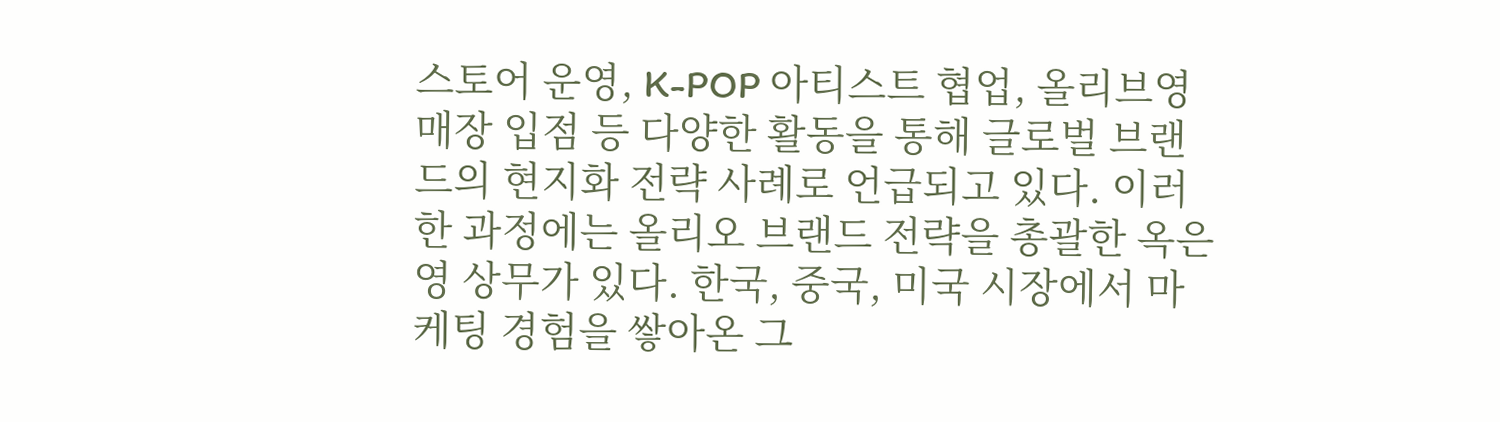스토어 운영, K-POP 아티스트 협업, 올리브영 매장 입점 등 다양한 활동을 통해 글로벌 브랜드의 현지화 전략 사례로 언급되고 있다. 이러한 과정에는 올리오 브랜드 전략을 총괄한 옥은영 상무가 있다. 한국, 중국, 미국 시장에서 마케팅 경험을 쌓아온 그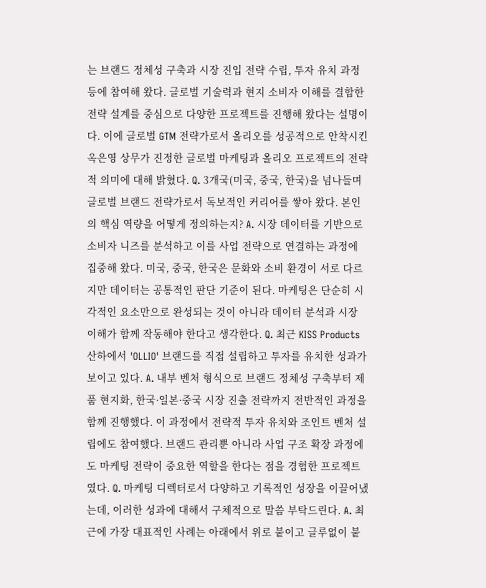는 브랜드 정체성 구축과 시장 진입 전략 수립, 투자 유치 과정 등에 참여해 왔다. 글로벌 기술력과 현지 소비자 이해를 결합한 전략 설계를 중심으로 다양한 프로젝트를 진행해 왔다는 설명이다. 이에 글로벌 GTM 전략가로서 올리오를 성공적으로 안착시킨 옥은영 상무가 진정한 글로벌 마케팅과 올리오 프로젝트의 전략적 의미에 대해 밝혔다. Q. 3개국(미국, 중국, 한국)을 넘나들며 글로벌 브랜드 전략가로서 독보적인 커리어를 쌓아 왔다. 본인의 핵심 역량을 어떻게 정의하는지? A. 시장 데이터를 기반으로 소비자 니즈를 분석하고 이를 사업 전략으로 연결하는 과정에 집중해 왔다. 미국, 중국, 한국은 문화와 소비 환경이 서로 다르지만 데이터는 공통적인 판단 기준이 된다. 마케팅은 단순히 시각적인 요소만으로 완성되는 것이 아니라 데이터 분석과 시장 이해가 함께 작동해야 한다고 생각한다. Q. 최근 KISS Products 산하에서 'OLLIO' 브랜드를 직접 설립하고 투자를 유치한 성과가 보이고 있다. A. 내부 벤처 형식으로 브랜드 정체성 구축부터 제품 현지화, 한국·일본·중국 시장 진출 전략까지 전반적인 과정을 함께 진행했다. 이 과정에서 전략적 투자 유치와 조인트 벤처 설립에도 참여했다. 브랜드 관리뿐 아니라 사업 구조 확장 과정에도 마케팅 전략이 중요한 역할을 한다는 점을 경험한 프로젝트였다. Q. 마케팅 디렉터로서 다양하고 기록적인 성장을 이끌어냈는데, 이러한 성과에 대해서 구체적으로 말씀 부탁드린다. A. 최근에 가장 대표적인 사례는 아래에서 위로 붙이고 글루없이 붙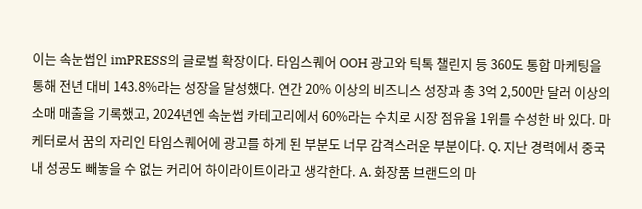이는 속눈썹인 imPRESS의 글로벌 확장이다. 타임스퀘어 OOH 광고와 틱톡 챌린지 등 360도 통합 마케팅을 통해 전년 대비 143.8%라는 성장을 달성했다. 연간 20% 이상의 비즈니스 성장과 총 3억 2,500만 달러 이상의 소매 매출을 기록했고, 2024년엔 속눈썹 카테고리에서 60%라는 수치로 시장 점유율 1위를 수성한 바 있다. 마케터로서 꿈의 자리인 타임스퀘어에 광고를 하게 된 부분도 너무 감격스러운 부분이다. Q. 지난 경력에서 중국 내 성공도 빼놓을 수 없는 커리어 하이라이트이라고 생각한다. A. 화장품 브랜드의 마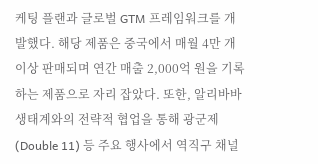케팅 플랜과 글로벌 GTM 프레임워크를 개발했다. 해당 제품은 중국에서 매월 4만 개 이상 판매되며 연간 매출 2,000억 원을 기록하는 제품으로 자리 잡았다. 또한, 알리바바 생태계와의 전략적 협업을 통해 광군제(Double 11) 등 주요 행사에서 역직구 채널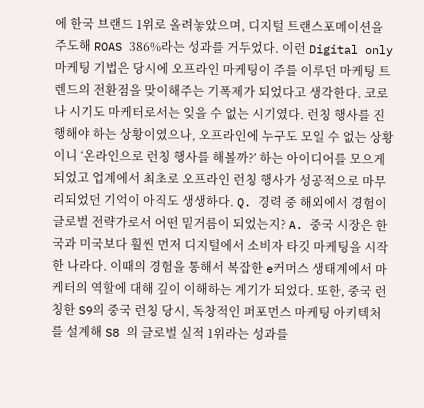에 한국 브랜드 1위로 올려놓았으며, 디지털 트랜스포메이션을 주도해 ROAS 386%라는 성과를 거두었다. 이런 Digital only 마케팅 기법은 당시에 오프라인 마케팅이 주를 이루던 마케팅 트렌드의 전환점을 맞이해주는 기폭제가 되었다고 생각한다. 코로나 시기도 마케터로서는 잊을 수 없는 시기였다. 런칭 행사를 진행해야 하는 상황이였으나, 오프라인에 누구도 모일 수 없는 상황이니 ‘온라인으로 런칭 행사를 해볼까?’ 하는 아이디어를 모으게 되었고 업계에서 최초로 오프라인 런칭 행사가 성공적으로 마무리되었던 기억이 아직도 생생하다. Q. 경력 중 해외에서 경험이 글로벌 전략가로서 어떤 밑거름이 되었는지? A. 중국 시장은 한국과 미국보다 훨씬 먼저 디지털에서 소비자 타깃 마케팅을 시작한 나라다. 이때의 경험을 통해서 복잡한 e커머스 생태계에서 마케터의 역할에 대해 깊이 이해하는 계기가 되었다. 또한, 중국 런칭한 S9의 중국 런칭 당시, 독창적인 퍼포먼스 마케팅 아키텍처를 설계해 S8 의 글로벌 실적 1위라는 성과를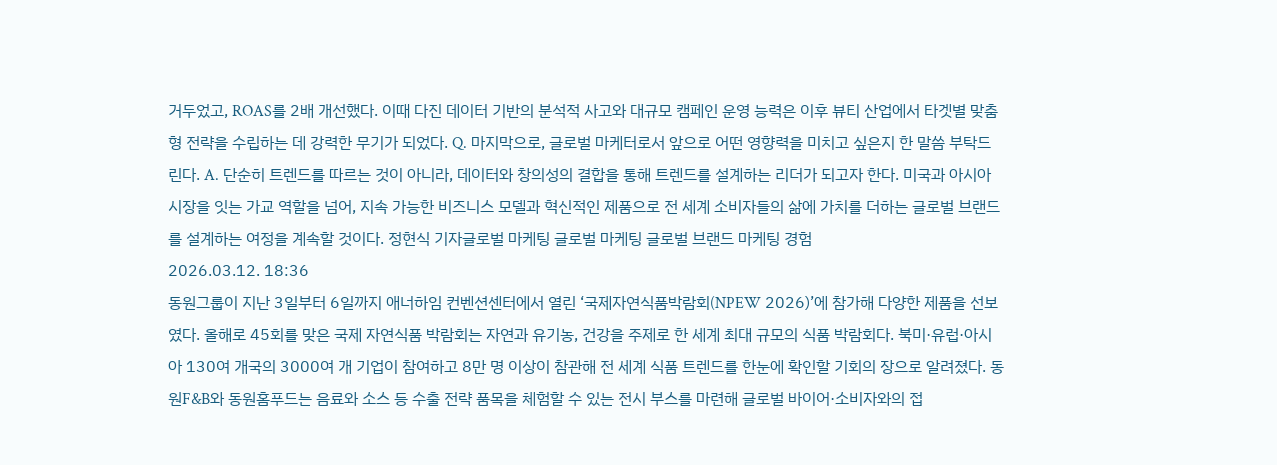거두었고, ROAS를 2배 개선했다. 이때 다진 데이터 기반의 분석적 사고와 대규모 캠페인 운영 능력은 이후 뷰티 산업에서 타겟별 맞춤형 전략을 수립하는 데 강력한 무기가 되었다. Q. 마지막으로, 글로벌 마케터로서 앞으로 어떤 영향력을 미치고 싶은지 한 말씀 부탁드린다. A. 단순히 트렌드를 따르는 것이 아니라, 데이터와 창의성의 결합을 통해 트렌드를 설계하는 리더가 되고자 한다. 미국과 아시아 시장을 잇는 가교 역할을 넘어, 지속 가능한 비즈니스 모델과 혁신적인 제품으로 전 세계 소비자들의 삶에 가치를 더하는 글로벌 브랜드를 설계하는 여정을 계속할 것이다. 정현식 기자글로벌 마케팅 글로벌 마케팅 글로벌 브랜드 마케팅 경험
2026.03.12. 18:36
동원그룹이 지난 3일부터 6일까지 애너하임 컨벤션센터에서 열린 ‘국제자연식품박람회(NPEW 2026)’에 참가해 다양한 제품을 선보였다. 올해로 45회를 맞은 국제 자연식품 박람회는 자연과 유기농, 건강을 주제로 한 세계 최대 규모의 식품 박람회다. 북미·유럽·아시아 130여 개국의 3000여 개 기업이 참여하고 8만 명 이상이 참관해 전 세계 식품 트렌드를 한눈에 확인할 기회의 장으로 알려졌다. 동원F&B와 동원홈푸드는 음료와 소스 등 수출 전략 품목을 체험할 수 있는 전시 부스를 마련해 글로벌 바이어·소비자와의 접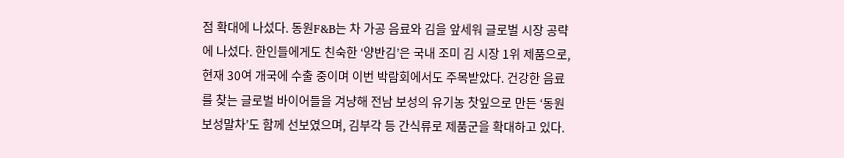점 확대에 나섰다. 동원F&B는 차 가공 음료와 김을 앞세워 글로벌 시장 공략에 나섰다. 한인들에게도 친숙한 ‘양반김’은 국내 조미 김 시장 1위 제품으로, 현재 30여 개국에 수출 중이며 이번 박람회에서도 주목받았다. 건강한 음료를 찾는 글로벌 바이어들을 겨냥해 전남 보성의 유기농 찻잎으로 만든 ‘동원 보성말차’도 함께 선보였으며, 김부각 등 간식류로 제품군을 확대하고 있다.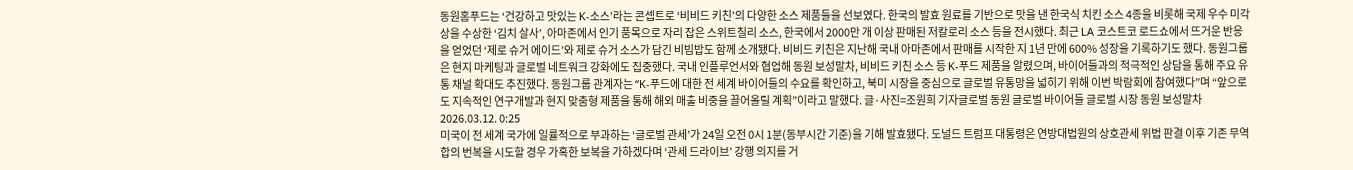동원홈푸드는 ‘건강하고 맛있는 K-소스’라는 콘셉트로 ‘비비드 키친’의 다양한 소스 제품들을 선보였다. 한국의 발효 원료를 기반으로 맛을 낸 한국식 치킨 소스 4종을 비롯해 국제 우수 미각상을 수상한 ‘김치 살사’, 아마존에서 인기 품목으로 자리 잡은 스위트칠리 소스, 한국에서 2000만 개 이상 판매된 저칼로리 소스 등을 전시했다. 최근 LA 코스트코 로드쇼에서 뜨거운 반응을 얻었던 ‘제로 슈거 에이드’와 제로 슈거 소스가 담긴 비빔밥도 함께 소개됐다. 비비드 키친은 지난해 국내 아마존에서 판매를 시작한 지 1년 만에 600% 성장을 기록하기도 했다. 동원그룹은 현지 마케팅과 글로벌 네트워크 강화에도 집중했다. 국내 인플루언서와 협업해 동원 보성말차, 비비드 키친 소스 등 K-푸드 제품을 알렸으며, 바이어들과의 적극적인 상담을 통해 주요 유통 채널 확대도 추진했다. 동원그룹 관계자는 “K-푸드에 대한 전 세계 바이어들의 수요를 확인하고, 북미 시장을 중심으로 글로벌 유통망을 넓히기 위해 이번 박람회에 참여했다”며 “앞으로도 지속적인 연구개발과 현지 맞춤형 제품을 통해 해외 매출 비중을 끌어올릴 계획”이라고 말했다. 글·사진=조원희 기자글로벌 동원 글로벌 바이어들 글로벌 시장 동원 보성말차
2026.03.12. 0:25
미국이 전 세계 국가에 일률적으로 부과하는 ‘글로벌 관세’가 24일 오전 0시 1분(동부시간 기준)을 기해 발효됐다. 도널드 트럼프 대통령은 연방대법원의 상호관세 위법 판결 이후 기존 무역 합의 번복을 시도할 경우 가혹한 보복을 가하겠다며 ‘관세 드라이브’ 강행 의지를 거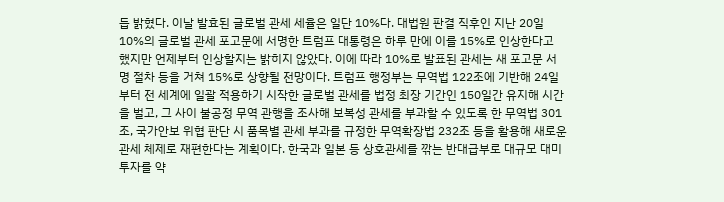듭 밝혔다. 이날 발효된 글로벌 관세 세율은 일단 10%다. 대법원 판결 직후인 지난 20일 10%의 글로벌 관세 포고문에 서명한 트럼프 대통령은 하루 만에 이를 15%로 인상한다고 했지만 언제부터 인상할지는 밝히지 않았다. 이에 따라 10%로 발표된 관세는 새 포고문 서명 절차 등을 거쳐 15%로 상향될 전망이다. 트럼프 행정부는 무역법 122조에 기반해 24일부터 전 세계에 일괄 적용하기 시작한 글로벌 관세를 법정 최장 기간인 150일간 유지해 시간을 벌고, 그 사이 불공정 무역 관행을 조사해 보복성 관세를 부과할 수 있도록 한 무역법 301조, 국가안보 위협 판단 시 품목별 관세 부과를 규정한 무역확장법 232조 등을 활용해 새로운 관세 체제로 재편한다는 계획이다. 한국과 일본 등 상호관세를 깎는 반대급부로 대규모 대미 투자를 약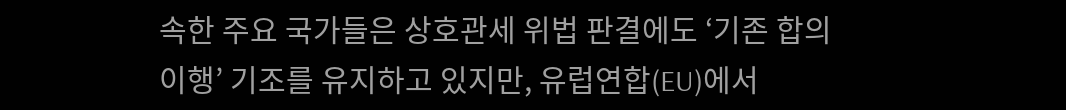속한 주요 국가들은 상호관세 위법 판결에도 ‘기존 합의 이행’ 기조를 유지하고 있지만, 유럽연합(EU)에서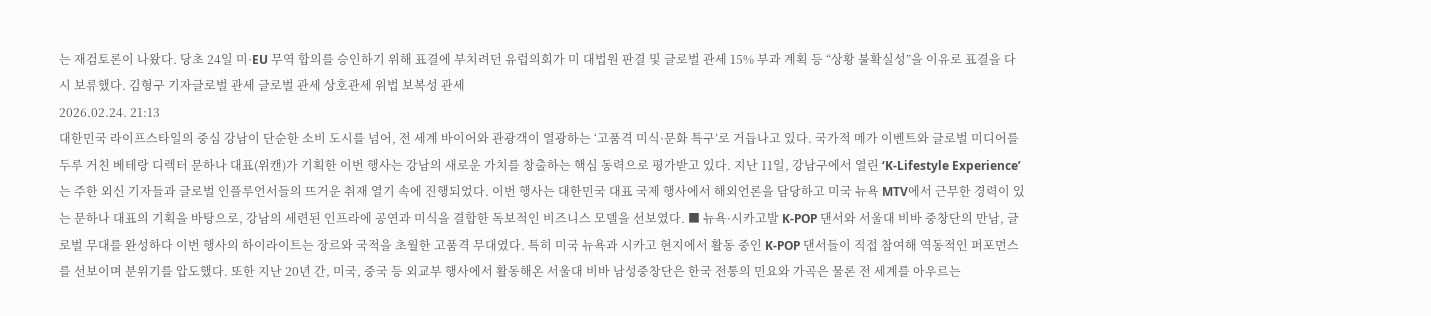는 재검토론이 나왔다. 당초 24일 미·EU 무역 합의를 승인하기 위해 표결에 부치려던 유럽의회가 미 대법원 판결 및 글로벌 관세 15% 부과 계획 등 “상황 불확실성”을 이유로 표결을 다시 보류했다. 김형구 기자글로벌 관세 글로벌 관세 상호관세 위법 보복성 관세
2026.02.24. 21:13
대한민국 라이프스타일의 중심 강남이 단순한 소비 도시를 넘어, 전 세계 바이어와 관광객이 열광하는 ‘고품격 미식·문화 특구’로 거듭나고 있다. 국가적 메가 이벤트와 글로벌 미디어를 두루 거친 베테랑 디렉터 문하나 대표(위캔)가 기획한 이번 행사는 강남의 새로운 가치를 창출하는 핵심 동력으로 평가받고 있다. 지난 11일, 강남구에서 열린 ‘K-Lifestyle Experience’는 주한 외신 기자들과 글로벌 인플루언서들의 뜨거운 취재 열기 속에 진행되었다. 이번 행사는 대한민국 대표 국제 행사에서 해외언론을 담당하고 미국 뉴욕 MTV에서 근무한 경력이 있는 문하나 대표의 기획을 바탕으로, 강남의 세련된 인프라에 공연과 미식을 결합한 독보적인 비즈니스 모델을 선보였다. ■ 뉴욕·시카고발 K-POP 댄서와 서울대 비바 중창단의 만남, 글로벌 무대를 완성하다 이번 행사의 하이라이트는 장르와 국적을 초월한 고품격 무대였다. 특히 미국 뉴욕과 시카고 현지에서 활동 중인 K-POP 댄서들이 직접 참여해 역동적인 퍼포먼스를 선보이며 분위기를 압도했다. 또한 지난 20년 간, 미국, 중국 등 외교부 행사에서 활동해온 서울대 비바 남성중창단은 한국 전통의 민요와 가곡은 물론 전 세계를 아우르는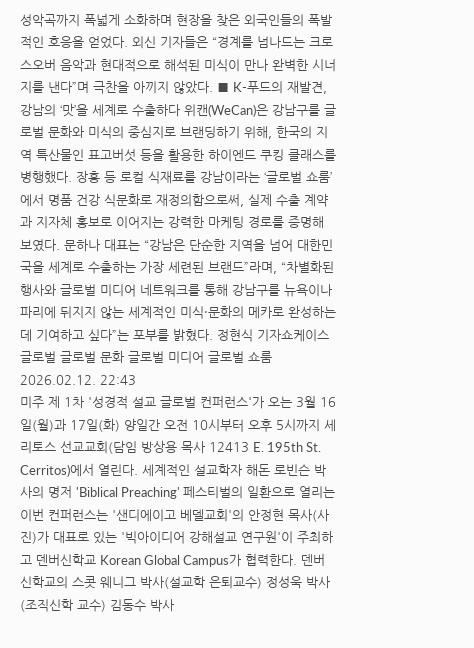성악곡까지 폭넓게 소화하며 현장을 찾은 외국인들의 폭발적인 호응을 얻었다. 외신 기자들은 “경계를 넘나드는 크로스오버 음악과 현대적으로 해석된 미식이 만나 완벽한 시너지를 낸다”며 극찬을 아끼지 않았다. ■ K-푸드의 재발견, 강남의 ‘맛’을 세계로 수출하다 위캔(WeCan)은 강남구를 글로벌 문화와 미식의 중심지로 브랜딩하기 위해, 한국의 지역 특산물인 표고버섯 등을 활용한 하이엔드 쿠킹 클래스를 병행했다. 장흥 등 로컬 식재료를 강남이라는 ‘글로벌 쇼룸’에서 명품 건강 식문화로 재정의함으로써, 실제 수출 계약과 지자체 홍보로 이어지는 강력한 마케팅 경로를 증명해 보였다. 문하나 대표는 “강남은 단순한 지역을 넘어 대한민국을 세계로 수출하는 가장 세련된 브랜드”라며, “차별화된 행사와 글로벌 미디어 네트워크를 통해 강남구를 뉴욕이나 파리에 뒤지지 않는 세계적인 미식·문화의 메카로 완성하는데 기여하고 싶다”는 포부를 밝혔다. 정현식 기자쇼케이스 글로벌 글로벌 문화 글로벌 미디어 글로벌 쇼룸
2026.02.12. 22:43
미주 제 1차 '성경적 설교 글로벌 컨퍼런스'가 오는 3월 16일(월)과 17일(화) 양일간 오전 10시부터 오후 5시까지 세리토스 선교교회(담임 방상용 목사 12413 E. 195th St. Cerritos)에서 열린다. 세계적인 설교학자 해돈 로빈슨 박사의 명저 'Biblical Preaching' 페스티벌의 일환으로 열리는 이번 컨퍼런스는 '샌디에이고 베델교회'의 안정현 목사(사진)가 대표로 있는 '빅아이디어 강해설교 연구원'이 주최하고 덴버신학교 Korean Global Campus가 협력한다. 덴버신학교의 스콧 웨니그 박사(설교학 은퇴교수) 정성욱 박사(조직신학 교수) 김동수 박사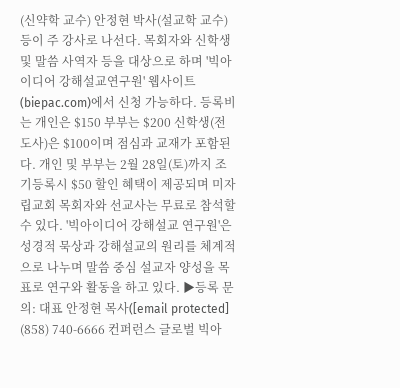(신약학 교수) 안정현 박사(설교학 교수) 등이 주 강사로 나선다. 목회자와 신학생 및 말씀 사역자 등을 대상으로 하며 '빅아이디어 강해설교연구원' 웹사이트(biepac.com)에서 신청 가능하다. 등록비는 개인은 $150 부부는 $200 신학생(전도사)은 $100이며 점심과 교재가 포함된다. 개인 및 부부는 2월 28일(토)까지 조기등록시 $50 할인 혜택이 제공되며 미자립교회 목회자와 선교사는 무료로 참석할 수 있다. '빅아이디어 강해설교 연구원'은 성경적 묵상과 강해설교의 원리를 체계적으로 나누며 말씀 중심 설교자 양성을 목표로 연구와 활동을 하고 있다. ▶등록 문의: 대표 안정현 목사([email protected] (858) 740-6666 컨퍼런스 글로벌 빅아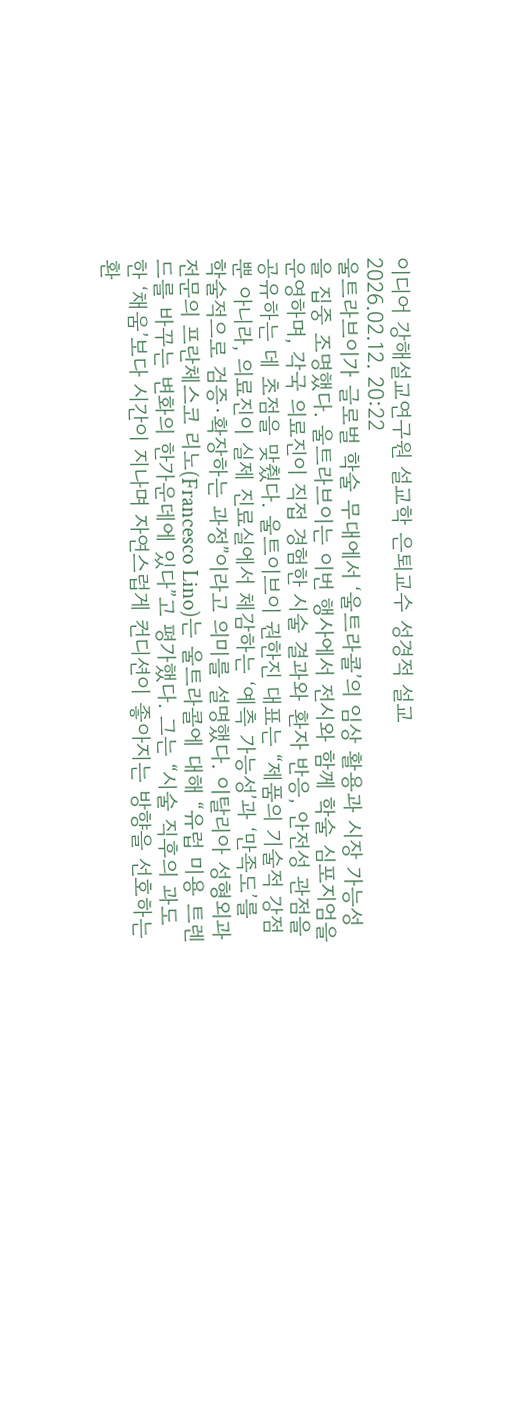이디어 강해설교연구원 설교학 은퇴교수 성경적 설교
2026.02.12. 20:22
울트라브이가 글로벌 학술 무대에서 ‘울트라콜’의 임상 활용과 시장 가능성을 집중 조명했다. 울트라브이는 이번 행사에서 전시와 함께 학술 심포지엄을 운영하며, 각국 의료진이 직접 경험한 시술 결과와 환자 반응, 안전성 관점을 공유하는 데 초점을 맞췄다. 울트이브이 권한진 대표는 “제품의 기술적 강점뿐 아니라, 의료진이 실제 진료실에서 체감하는 ‘예측 가능성’과 ‘만족도’를 학술적으로 검증·확장하는 과정”이라고 의미를 설명했다. 이탈리아 성형외과 전문의 프란체스코 리노(Francesco Lino)는 울트라콜에 대해 “유럽 미용 트렌드를 바꾸는 변화의 한가운데에 있다”고 평가했다. 그는 “시술 직후의 과도한 ‘채움’보다 시간이 지나며 자연스럽게 컨디션이 좋아지는 방향을 선호하는 환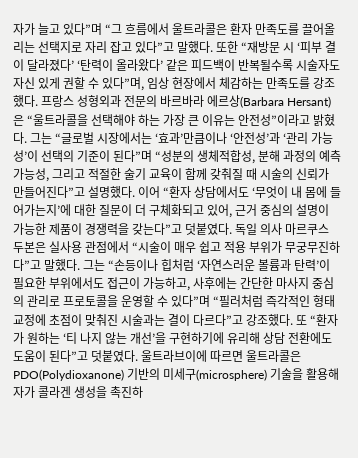자가 늘고 있다”며 “그 흐름에서 울트라콜은 환자 만족도를 끌어올리는 선택지로 자리 잡고 있다”고 말했다. 또한 “재방문 시 ‘피부 결이 달라졌다’ ‘탄력이 올라왔다’ 같은 피드백이 반복될수록 시술자도 자신 있게 권할 수 있다”며, 임상 현장에서 체감하는 만족도를 강조했다. 프랑스 성형외과 전문의 바르바라 에르상(Barbara Hersant)은 “울트라콜을 선택해야 하는 가장 큰 이유는 안전성”이라고 밝혔다. 그는 “글로벌 시장에서는 ‘효과’만큼이나 ‘안전성’과 ‘관리 가능성’이 선택의 기준이 된다”며 “성분의 생체적합성, 분해 과정의 예측 가능성, 그리고 적절한 술기 교육이 함께 갖춰질 때 시술의 신뢰가 만들어진다”고 설명했다. 이어 “환자 상담에서도 ‘무엇이 내 몸에 들어가는지’에 대한 질문이 더 구체화되고 있어, 근거 중심의 설명이 가능한 제품이 경쟁력을 갖는다”고 덧붙였다. 독일 의사 마르쿠스 두본은 실사용 관점에서 “시술이 매우 쉽고 적용 부위가 무궁무진하다”고 말했다. 그는 “손등이나 힙처럼 ‘자연스러운 볼륨과 탄력’이 필요한 부위에서도 접근이 가능하고, 사후에는 간단한 마사지 중심의 관리로 프로토콜을 운영할 수 있다”며 “필러처럼 즉각적인 형태 교정에 초점이 맞춰진 시술과는 결이 다르다”고 강조했다. 또 “환자가 원하는 ‘티 나지 않는 개선’을 구현하기에 유리해 상담 전환에도 도움이 된다”고 덧붙였다. 울트라브이에 따르면 울트라콜은 PDO(Polydioxanone) 기반의 미세구(microsphere) 기술을 활용해 자가 콜라겐 생성을 촉진하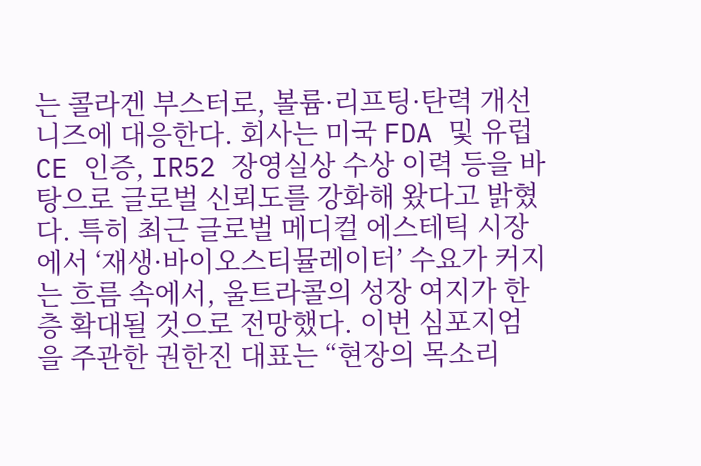는 콜라겐 부스터로, 볼륨·리프팅·탄력 개선 니즈에 대응한다. 회사는 미국 FDA 및 유럽 CE 인증, IR52 장영실상 수상 이력 등을 바탕으로 글로벌 신뢰도를 강화해 왔다고 밝혔다. 특히 최근 글로벌 메디컬 에스테틱 시장에서 ‘재생·바이오스티뮬레이터’ 수요가 커지는 흐름 속에서, 울트라콜의 성장 여지가 한층 확대될 것으로 전망했다. 이번 심포지엄을 주관한 권한진 대표는 “현장의 목소리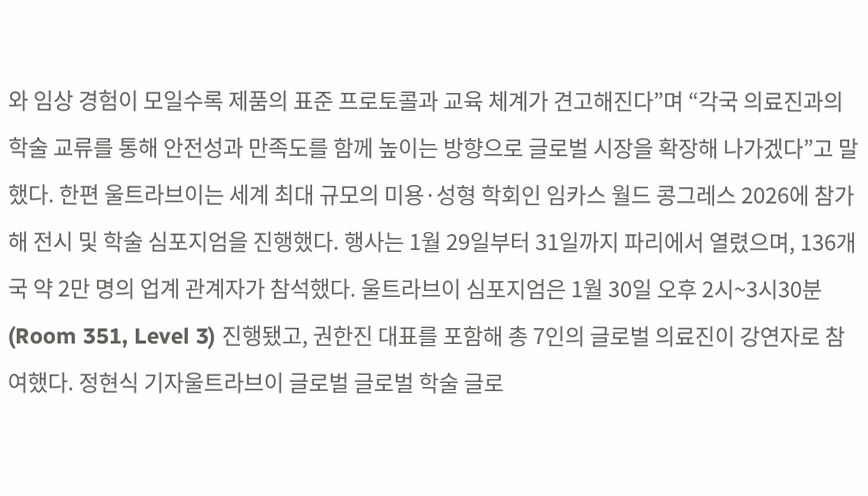와 임상 경험이 모일수록 제품의 표준 프로토콜과 교육 체계가 견고해진다”며 “각국 의료진과의 학술 교류를 통해 안전성과 만족도를 함께 높이는 방향으로 글로벌 시장을 확장해 나가겠다”고 말했다. 한편 울트라브이는 세계 최대 규모의 미용·성형 학회인 임카스 월드 콩그레스 2026에 참가해 전시 및 학술 심포지엄을 진행했다. 행사는 1월 29일부터 31일까지 파리에서 열렸으며, 136개국 약 2만 명의 업계 관계자가 참석했다. 울트라브이 심포지엄은 1월 30일 오후 2시~3시30분(Room 351, Level 3) 진행됐고, 권한진 대표를 포함해 총 7인의 글로벌 의료진이 강연자로 참여했다. 정현식 기자울트라브이 글로벌 글로벌 학술 글로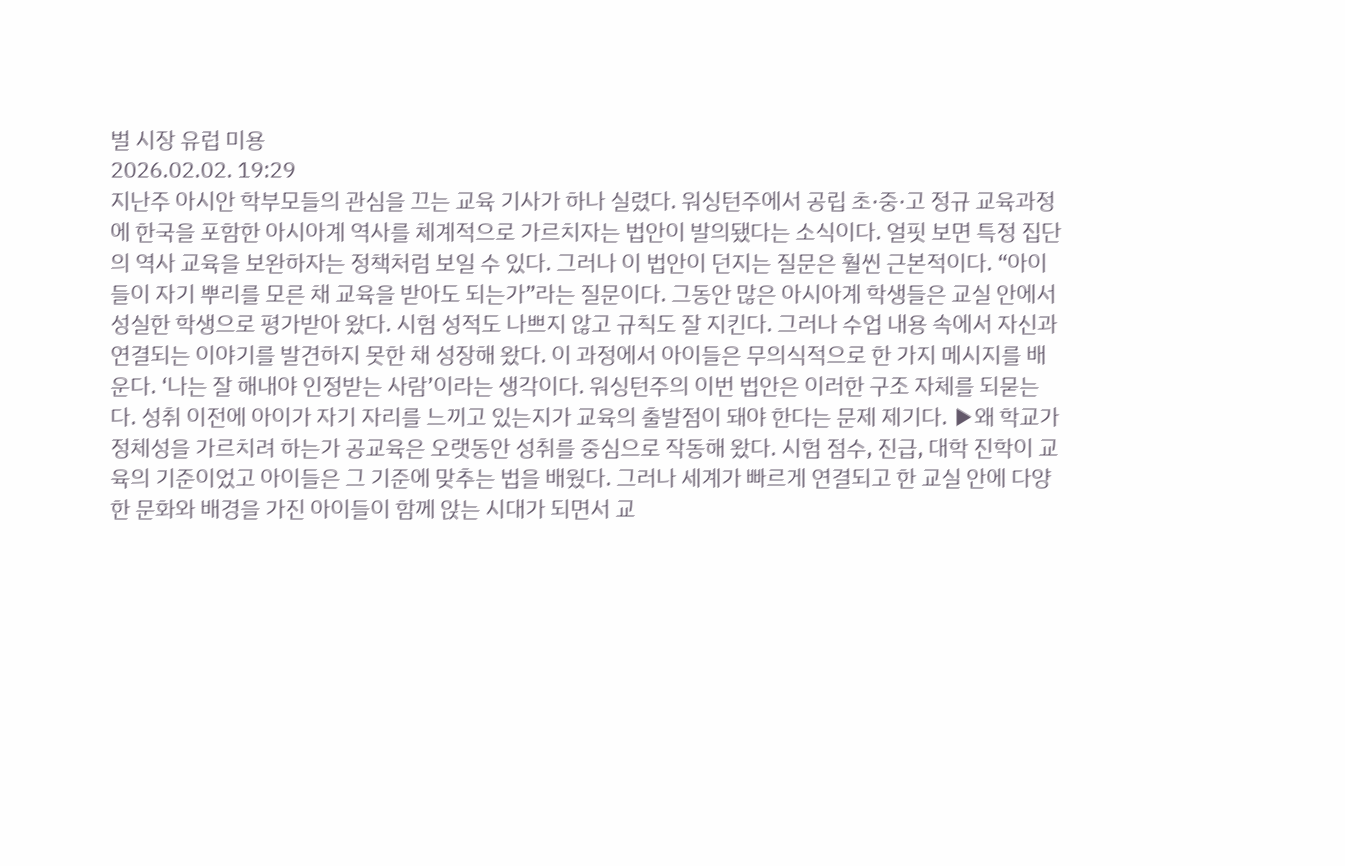벌 시장 유럽 미용
2026.02.02. 19:29
지난주 아시안 학부모들의 관심을 끄는 교육 기사가 하나 실렸다. 워싱턴주에서 공립 초·중·고 정규 교육과정에 한국을 포함한 아시아계 역사를 체계적으로 가르치자는 법안이 발의됐다는 소식이다. 얼핏 보면 특정 집단의 역사 교육을 보완하자는 정책처럼 보일 수 있다. 그러나 이 법안이 던지는 질문은 훨씬 근본적이다. “아이들이 자기 뿌리를 모른 채 교육을 받아도 되는가”라는 질문이다. 그동안 많은 아시아계 학생들은 교실 안에서 성실한 학생으로 평가받아 왔다. 시험 성적도 나쁘지 않고 규칙도 잘 지킨다. 그러나 수업 내용 속에서 자신과 연결되는 이야기를 발견하지 못한 채 성장해 왔다. 이 과정에서 아이들은 무의식적으로 한 가지 메시지를 배운다. ‘나는 잘 해내야 인정받는 사람’이라는 생각이다. 워싱턴주의 이번 법안은 이러한 구조 자체를 되묻는다. 성취 이전에 아이가 자기 자리를 느끼고 있는지가 교육의 출발점이 돼야 한다는 문제 제기다. ▶왜 학교가 정체성을 가르치려 하는가 공교육은 오랫동안 성취를 중심으로 작동해 왔다. 시험 점수, 진급, 대학 진학이 교육의 기준이었고 아이들은 그 기준에 맞추는 법을 배웠다. 그러나 세계가 빠르게 연결되고 한 교실 안에 다양한 문화와 배경을 가진 아이들이 함께 앉는 시대가 되면서 교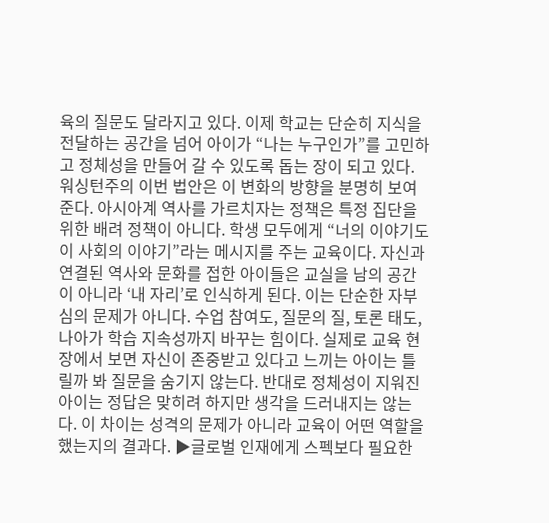육의 질문도 달라지고 있다. 이제 학교는 단순히 지식을 전달하는 공간을 넘어 아이가 “나는 누구인가”를 고민하고 정체성을 만들어 갈 수 있도록 돕는 장이 되고 있다. 워싱턴주의 이번 법안은 이 변화의 방향을 분명히 보여준다. 아시아계 역사를 가르치자는 정책은 특정 집단을 위한 배려 정책이 아니다. 학생 모두에게 “너의 이야기도 이 사회의 이야기”라는 메시지를 주는 교육이다. 자신과 연결된 역사와 문화를 접한 아이들은 교실을 남의 공간이 아니라 ‘내 자리’로 인식하게 된다. 이는 단순한 자부심의 문제가 아니다. 수업 참여도, 질문의 질, 토론 태도, 나아가 학습 지속성까지 바꾸는 힘이다. 실제로 교육 현장에서 보면 자신이 존중받고 있다고 느끼는 아이는 틀릴까 봐 질문을 숨기지 않는다. 반대로 정체성이 지워진 아이는 정답은 맞히려 하지만 생각을 드러내지는 않는다. 이 차이는 성격의 문제가 아니라 교육이 어떤 역할을 했는지의 결과다. ▶글로벌 인재에게 스펙보다 필요한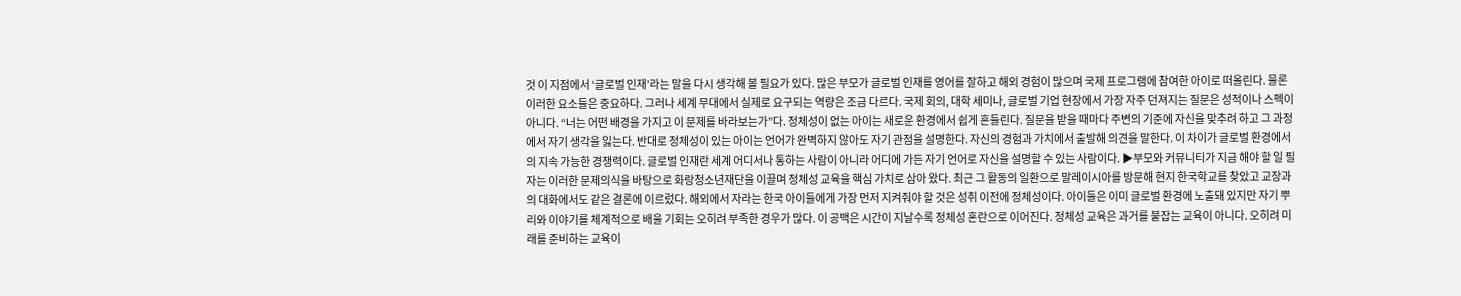것 이 지점에서 ‘글로벌 인재’라는 말을 다시 생각해 볼 필요가 있다. 많은 부모가 글로벌 인재를 영어를 잘하고 해외 경험이 많으며 국제 프로그램에 참여한 아이로 떠올린다. 물론 이러한 요소들은 중요하다. 그러나 세계 무대에서 실제로 요구되는 역량은 조금 다르다. 국제 회의, 대학 세미나, 글로벌 기업 현장에서 가장 자주 던져지는 질문은 성적이나 스펙이 아니다. “너는 어떤 배경을 가지고 이 문제를 바라보는가”다. 정체성이 없는 아이는 새로운 환경에서 쉽게 흔들린다. 질문을 받을 때마다 주변의 기준에 자신을 맞추려 하고 그 과정에서 자기 생각을 잃는다. 반대로 정체성이 있는 아이는 언어가 완벽하지 않아도 자기 관점을 설명한다. 자신의 경험과 가치에서 출발해 의견을 말한다. 이 차이가 글로벌 환경에서의 지속 가능한 경쟁력이다. 글로벌 인재란 세계 어디서나 통하는 사람이 아니라 어디에 가든 자기 언어로 자신을 설명할 수 있는 사람이다. ▶부모와 커뮤니티가 지금 해야 할 일 필자는 이러한 문제의식을 바탕으로 화랑청소년재단을 이끌며 정체성 교육을 핵심 가치로 삼아 왔다. 최근 그 활동의 일환으로 말레이시아를 방문해 현지 한국학교를 찾았고 교장과의 대화에서도 같은 결론에 이르렀다. 해외에서 자라는 한국 아이들에게 가장 먼저 지켜줘야 할 것은 성취 이전에 정체성이다. 아이들은 이미 글로벌 환경에 노출돼 있지만 자기 뿌리와 이야기를 체계적으로 배울 기회는 오히려 부족한 경우가 많다. 이 공백은 시간이 지날수록 정체성 혼란으로 이어진다. 정체성 교육은 과거를 붙잡는 교육이 아니다. 오히려 미래를 준비하는 교육이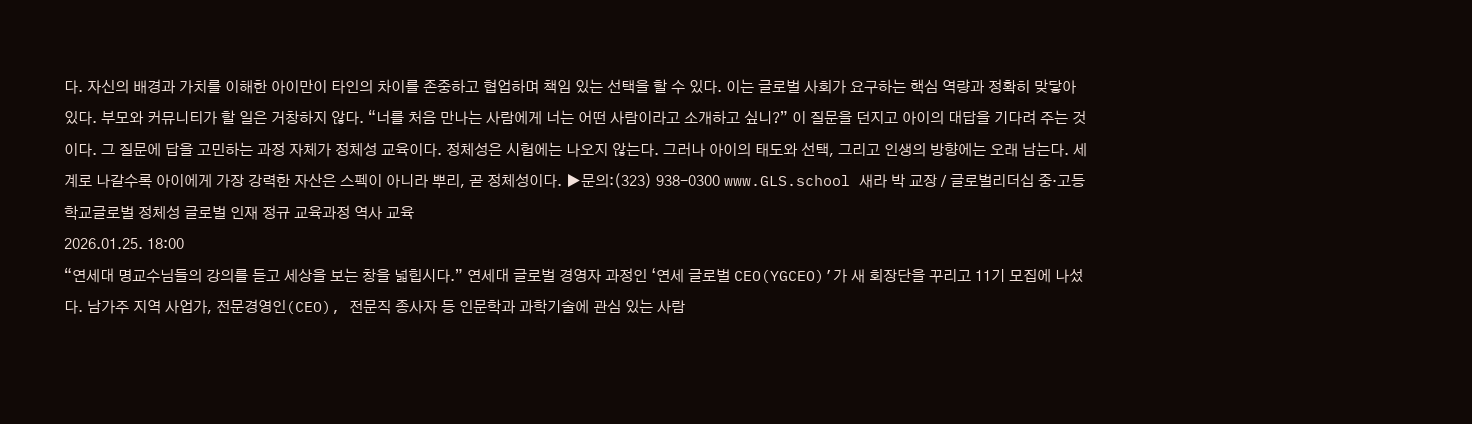다. 자신의 배경과 가치를 이해한 아이만이 타인의 차이를 존중하고 협업하며 책임 있는 선택을 할 수 있다. 이는 글로벌 사회가 요구하는 핵심 역량과 정확히 맞닿아 있다. 부모와 커뮤니티가 할 일은 거창하지 않다. “너를 처음 만나는 사람에게 너는 어떤 사람이라고 소개하고 싶니?” 이 질문을 던지고 아이의 대답을 기다려 주는 것이다. 그 질문에 답을 고민하는 과정 자체가 정체성 교육이다. 정체성은 시험에는 나오지 않는다. 그러나 아이의 태도와 선택, 그리고 인생의 방향에는 오래 남는다. 세계로 나갈수록 아이에게 가장 강력한 자산은 스펙이 아니라 뿌리, 곧 정체성이다. ▶문의:(323) 938-0300 www.GLS.school 새라 박 교장 / 글로벌리더십 중·고등학교글로벌 정체성 글로벌 인재 정규 교육과정 역사 교육
2026.01.25. 18:00
“연세대 명교수님들의 강의를 듣고 세상을 보는 창을 넓힙시다.” 연세대 글로벌 경영자 과정인 ‘연세 글로벌 CEO(YGCEO)’가 새 회장단을 꾸리고 11기 모집에 나섰다. 남가주 지역 사업가, 전문경영인(CEO), 전문직 종사자 등 인문학과 과학기술에 관심 있는 사람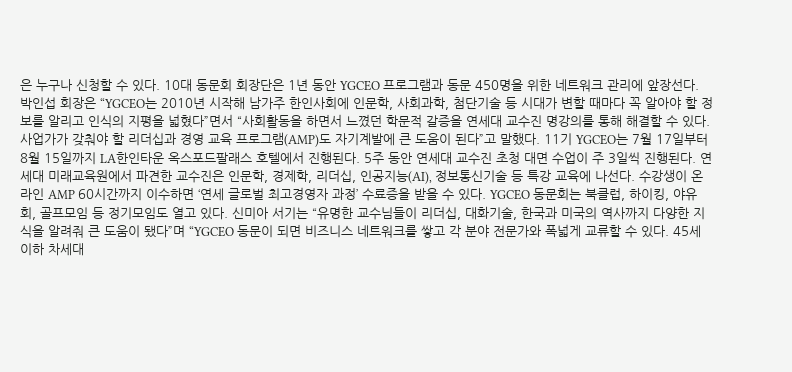은 누구나 신청할 수 있다. 10대 동문회 회장단은 1년 동안 YGCEO 프로그램과 동문 450명을 위한 네트워크 관리에 앞장선다. 박인섭 회장은 “YGCEO는 2010년 시작해 남가주 한인사회에 인문학, 사회과학, 첨단기술 등 시대가 변할 때마다 꼭 알아야 할 정보를 알리고 인식의 지평을 넓혔다”면서 “사회활동을 하면서 느꼈던 학문적 갈증을 연세대 교수진 명강의를 통해 해결할 수 있다. 사업가가 갖춰야 할 리더십과 경영 교육 프로그램(AMP)도 자기계발에 큰 도움이 된다”고 말했다. 11기 YGCEO는 7월 17일부터 8월 15일까지 LA한인타운 옥스포드팔래스 호텔에서 진행된다. 5주 동안 연세대 교수진 초청 대면 수업이 주 3일씩 진행된다. 연세대 미래교육원에서 파견한 교수진은 인문학, 경제학, 리더십, 인공지능(AI), 정보통신기술 등 특강 교육에 나선다. 수강생이 온라인 AMP 60시간까지 이수하면 ‘연세 글로벌 최고경영자 과정’ 수료증을 받을 수 있다. YGCEO 동문회는 북클럽, 하이킹, 야유회, 골프모임 등 정기모임도 열고 있다. 신미아 서기는 “유명한 교수님들이 리더십, 대화기술, 한국과 미국의 역사까지 다양한 지식을 알려줘 큰 도움이 됐다”며 “YGCEO 동문이 되면 비즈니스 네트워크를 쌓고 각 분야 전문가와 폭넓게 교류할 수 있다. 45세 이하 차세대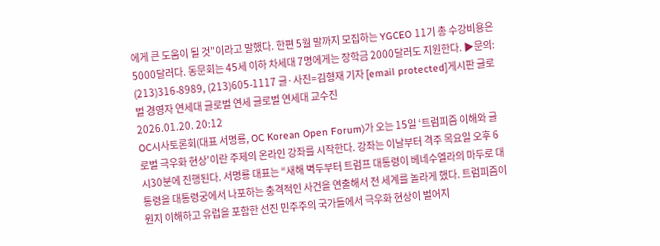에게 큰 도움이 될 것”이라고 말했다. 한편 5월 말까지 모집하는 YGCEO 11기 총 수강비용은 5000달러다. 동문회는 45세 이하 차세대 7명에게는 장학금 2000달러도 지원한다. ▶문의: (213)316-8989, (213)605-1117 글·사진=김형재 기자 [email protected]게시판 글로벌 경영자 연세대 글로벌 연세 글로벌 연세대 교수진
2026.01.20. 20:12
OC시사토론회(대표 서명룡, OC Korean Open Forum)가 오는 15일 ‘트럼피즘 이해와 글로벌 극우화 현상’이란 주제의 온라인 강좌를 시작한다. 강좌는 이날부터 격주 목요일 오후 6시30분에 진행된다. 서명룡 대표는 “새해 벽두부터 트럼프 대통령이 베네수엘라의 마두로 대통령을 대통령궁에서 나포하는 충격적인 사건을 연출해서 전 세계를 놀라게 했다. 트럼피즘이 뭔지 이해하고 유럽을 포함한 선진 민주주의 국가들에서 극우화 현상이 벌어지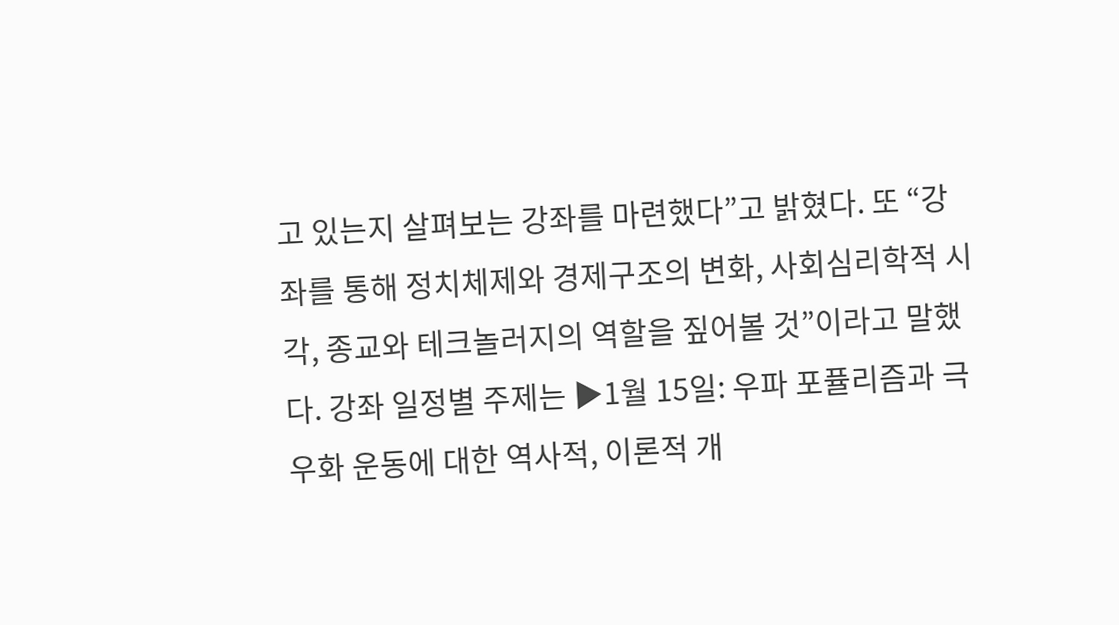고 있는지 살펴보는 강좌를 마련했다”고 밝혔다. 또 “강좌를 통해 정치체제와 경제구조의 변화, 사회심리학적 시각, 종교와 테크놀러지의 역할을 짚어볼 것”이라고 말했다. 강좌 일정별 주제는 ▶1월 15일: 우파 포퓰리즘과 극우화 운동에 대한 역사적, 이론적 개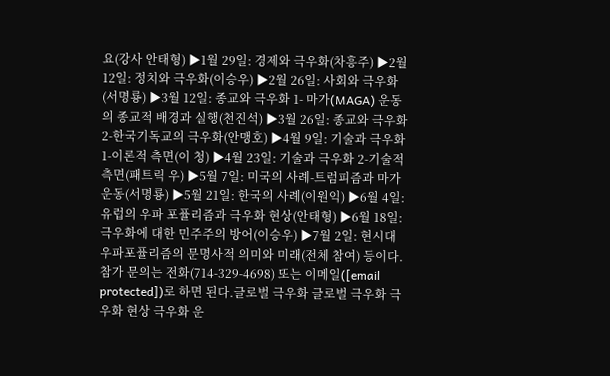요(강사 안태형) ▶1월 29일: 경제와 극우화(차흥주) ▶2월 12일: 정치와 극우화(이승우) ▶2월 26일: 사회와 극우화 (서명룡) ▶3월 12일: 종교와 극우화 1- 마가(MAGA) 운동의 종교적 배경과 실행(천진석) ▶3월 26일: 종교와 극우화 2-한국기독교의 극우화(안맹호) ▶4월 9일: 기술과 극우화 1-이론적 측면(이 청) ▶4월 23일: 기술과 극우화 2-기술적 측면(패트릭 우) ▶5월 7일: 미국의 사례-트럼피즘과 마가 운동(서명룡) ▶5월 21일: 한국의 사례(이원익) ▶6월 4일: 유럽의 우파 포퓰리즘과 극우화 현상(안태형) ▶6월 18일: 극우화에 대한 민주주의 방어(이승우) ▶7월 2일: 현시대 우파포퓰리즘의 문명사적 의미와 미래(전체 참여) 등이다. 참가 문의는 전화(714-329-4698) 또는 이메일([email protected])로 하면 된다.글로벌 극우화 글로벌 극우화 극우화 현상 극우화 운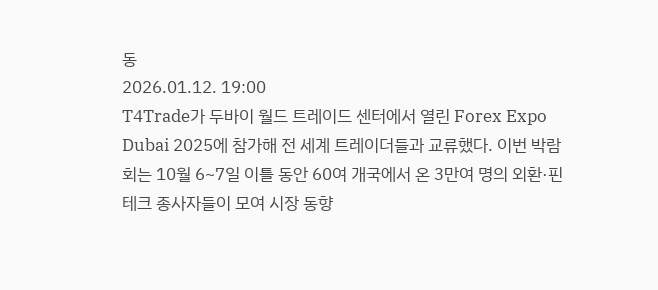동
2026.01.12. 19:00
T4Trade가 두바이 월드 트레이드 센터에서 열린 Forex Expo Dubai 2025에 참가해 전 세계 트레이더들과 교류했다. 이번 박람회는 10월 6~7일 이틀 동안 60여 개국에서 온 3만여 명의 외환·핀테크 종사자들이 모여 시장 동향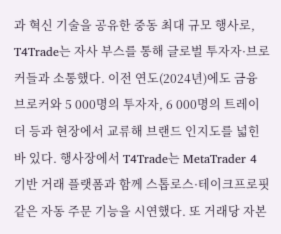과 혁신 기술을 공유한 중동 최대 규모 행사로, T4Trade는 자사 부스를 통해 글로벌 투자자·브로커들과 소통했다. 이전 연도(2024년)에도 금융 브로커와 5 000명의 투자자, 6 000명의 트레이더 등과 현장에서 교류해 브랜드 인지도를 넓힌 바 있다. 행사장에서 T4Trade는 MetaTrader 4 기반 거래 플랫폼과 함께 스톱로스·테이크프로핏 같은 자동 주문 기능을 시연했다. 또 거래당 자본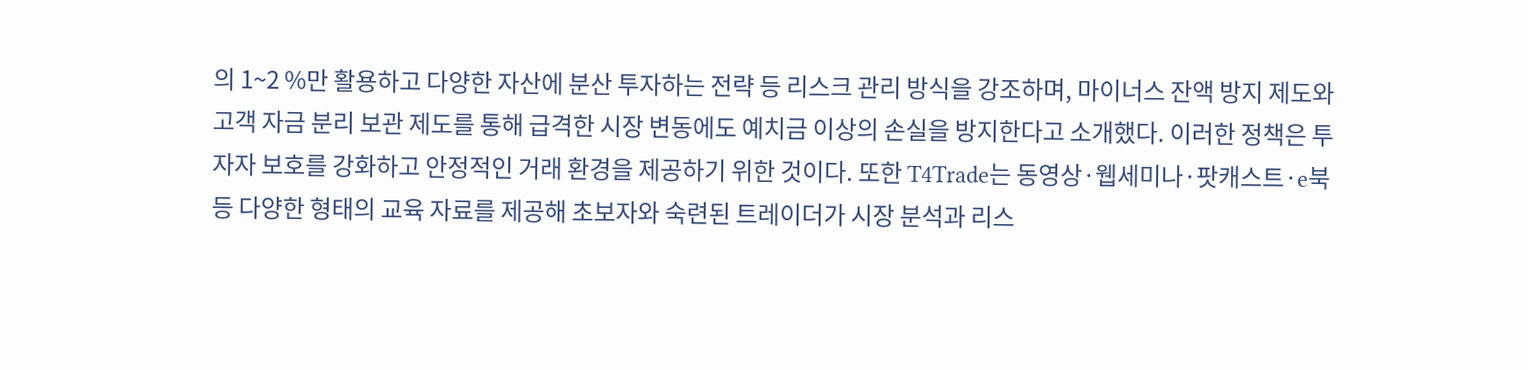의 1~2 %만 활용하고 다양한 자산에 분산 투자하는 전략 등 리스크 관리 방식을 강조하며, 마이너스 잔액 방지 제도와 고객 자금 분리 보관 제도를 통해 급격한 시장 변동에도 예치금 이상의 손실을 방지한다고 소개했다. 이러한 정책은 투자자 보호를 강화하고 안정적인 거래 환경을 제공하기 위한 것이다. 또한 T4Trade는 동영상·웹세미나·팟캐스트·e북 등 다양한 형태의 교육 자료를 제공해 초보자와 숙련된 트레이더가 시장 분석과 리스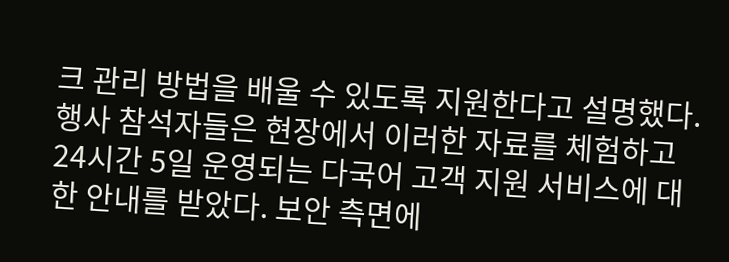크 관리 방법을 배울 수 있도록 지원한다고 설명했다. 행사 참석자들은 현장에서 이러한 자료를 체험하고 24시간 5일 운영되는 다국어 고객 지원 서비스에 대한 안내를 받았다. 보안 측면에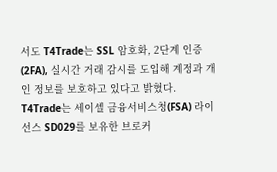서도 T4Trade는 SSL 암호화, 2단계 인증(2FA), 실시간 거래 감시를 도입해 계정과 개인 정보를 보호하고 있다고 밝혔다. T4Trade는 세이셸 금융서비스청(FSA) 라이선스 SD029를 보유한 브로커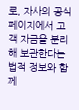로, 자사의 공식 페이지에서 고객 자금을 분리해 보관한다는 법적 정보와 함께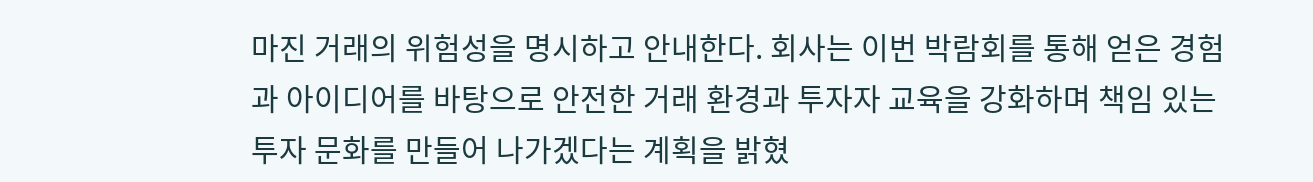마진 거래의 위험성을 명시하고 안내한다. 회사는 이번 박람회를 통해 얻은 경험과 아이디어를 바탕으로 안전한 거래 환경과 투자자 교육을 강화하며 책임 있는 투자 문화를 만들어 나가겠다는 계획을 밝혔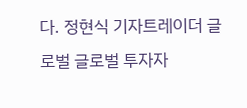다. 정현식 기자트레이더 글로벌 글로벌 투자자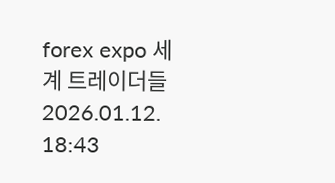forex expo 세계 트레이더들
2026.01.12. 18:43